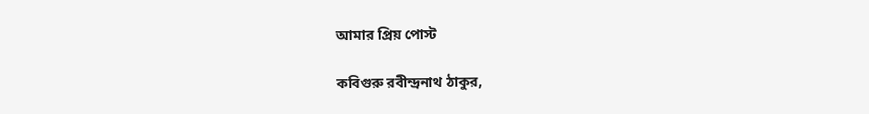আমার প্রিয় পোস্ট

কবিগুরু রবীন্দ্রনাথ ঠাকুর,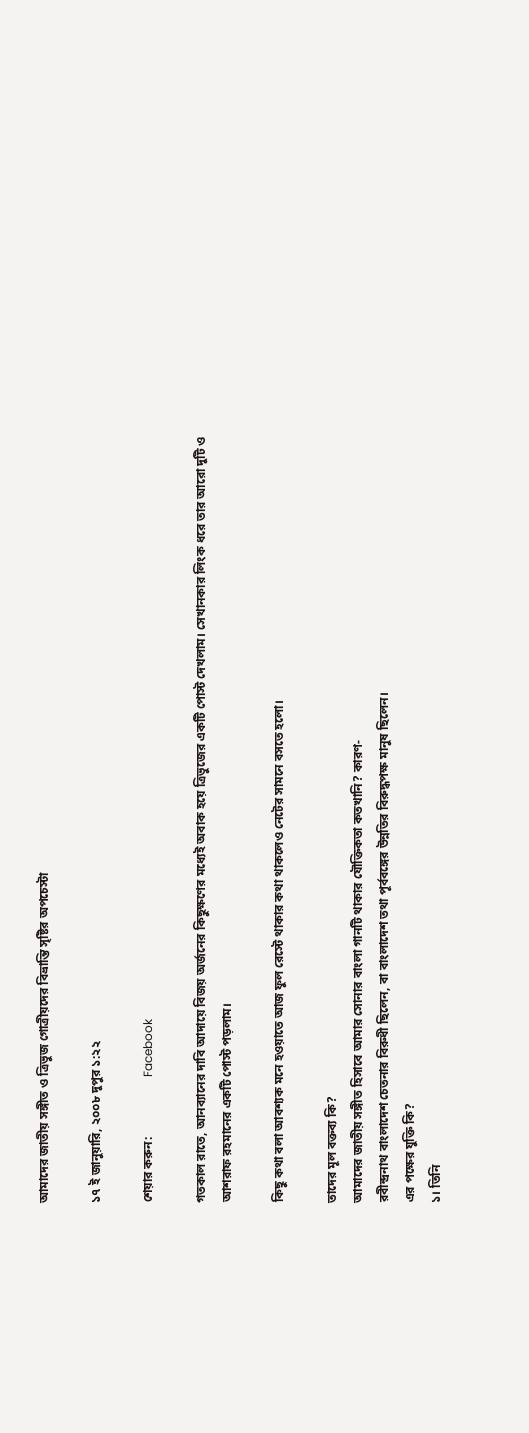আমাদের জাতীয় সঙ্গীত ও ত্রিভুজ গোত্রীয়দের বিভ্রান্তি সৃষ্টির অপচেস্টা

১৭ ই জানুয়ারি, ২০০৮ দুপুর ১:২২

শেয়ার করুন:                   Facebook

গতকাল রাতে, আনব্যানের দাবি আদায়ে বিজয় অর্জনের কিছুক্ষণের মধ্যেই অবাক হয়ে ত্রিভুজের একটি পোস্ট দেখলাম। সেখানকার লিংক ধরে তার আরো দুটি ও আশরাফ রহমানের একটি পোস্ট পড়লাম।

কিছু কথা বলা আবশ্যক মনে হওয়াতে আজ ফুল রেস্টে থাকার কথা থাকলেও নেটের সামনে বসতে হলো।

তাদের মূল বক্তব্য কি?
আমাদের জাতীয় সঙ্গীত হিসাবে আমার সোনার বাংলা গানটি থাকার যৌক্তিকতা কতখানি? কারণ-
রবীন্দ্রনাথ বাংলাদেশ চেতনার বিরুধী ছিলেন, বা বাংলাদেশ তথা পূর্ববঙ্গের উন্নতির বিরুদ্ধপক্ষ মানুষ ছিলেন।
এর পক্ষের যুক্তি কি?
১। তিনি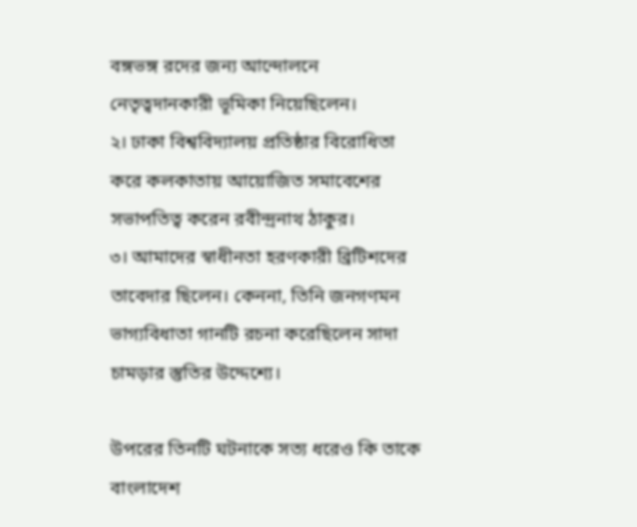বঙ্গভঙ্গ রদের জন্য আন্দোলনে নেতৃত্বদানকারী ভূমিকা নিয়েছিলেন।
২। ঢাকা বিশ্ববিদ্যালয় প্রতিষ্ঠার বিরোধিতা করে কলকাতায় আয়োজিত সমাবেশের সভাপতিত্ব করেন রবীন্দ্রনাথ ঠাকুর।
৩। আমাদের স্বাধীনতা হরণকারী ব্রিটিশদের তাবেদার ছিলেন। কেননা, তিনি জনগণমন ভাগ্যবিধাতা গানটি রচনা করেছিলেন সাদা চামড়ার স্তুতির উদ্দেশ্যে।

উপরের তিনটি ঘটনাকে সত্য ধরেও কি তাকে বাংলাদেশ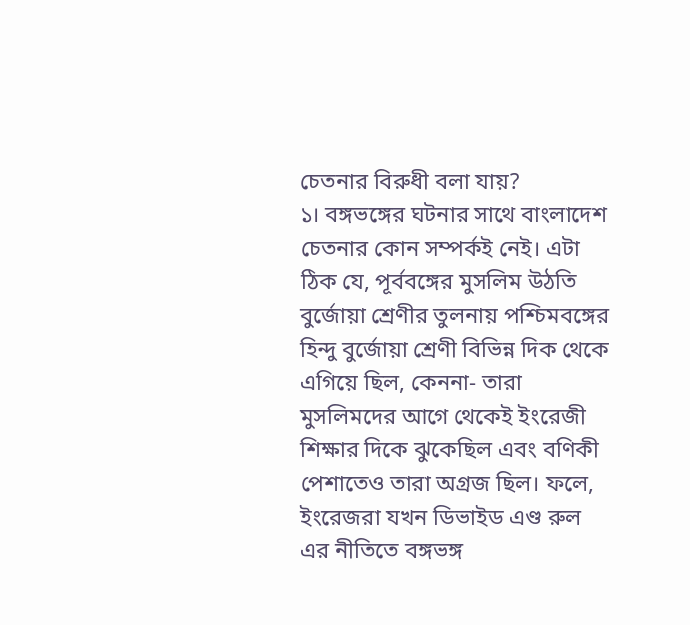চেতনার বিরুধী বলা যায়?
১। বঙ্গভঙ্গের ঘটনার সাথে বাংলাদেশ চেতনার কোন সম্পর্কই নেই। এটা ঠিক যে, পূর্ববঙ্গের মুসলিম উঠতি বুর্জোয়া শ্রেণীর তুলনায় পশ্চিমবঙ্গের হিন্দু বুর্জোয়া শ্রেণী বিভিন্ন দিক থেকে এগিয়ে ছিল, কেননা- তারা মুসলিমদের আগে থেকেই ইংরেজী শিক্ষার দিকে ঝুকেছিল এবং বণিকী পেশাতেও তারা অগ্রজ ছিল। ফলে, ইংরেজরা যখন ডিভাইড এণ্ড রুল এর নীতিতে বঙ্গভঙ্গ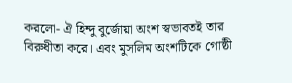করলো- ঐ হিন্দু বুর্জোয়া অংশ স্বভাবতই তার বিরুধীতা করে। এবং মুসলিম অংশটিকে গোষ্ঠী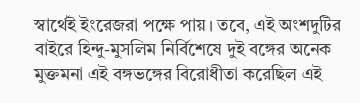স্বার্থেই ইংরেজরা পক্ষে পায়। তবে, এই অংশদুটির বাইরে হিন্দু-মুসলিম নির্বিশেষে দুই বঙ্গের অনেক মুক্তমনা এই বঙ্গভঙ্গের বিরোধীতা করেছিল এই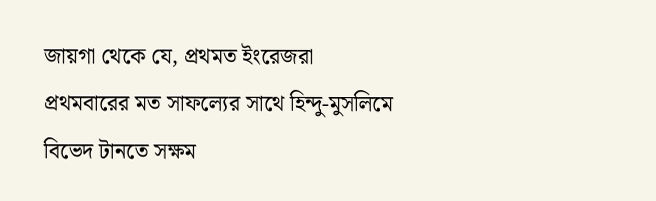জায়গা থেকে যে, প্রথমত ইংরেজরা প্রথমবারের মত সাফল্যের সাথে হিন্দু-মুসলিমে বিভেদ টানতে সক্ষম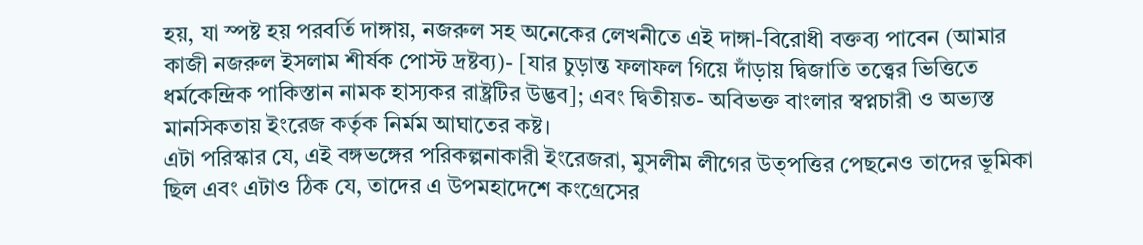হয়, যা স্পষ্ট হয় পরবর্তি দাঙ্গায়, নজরুল সহ অনেকের লেখনীতে এই দাঙ্গা-বিরোধী বক্তব্য পাবেন (আমার কাজী নজরুল ইসলাম শীর্ষক পোস্ট দ্রষ্টব্য)- [যার চুড়ান্ত ফলাফল গিয়ে দাঁড়ায় দ্বিজাতি তত্ত্বের ভিত্তিতে ধর্মকেন্দ্রিক পাকিস্তান নামক হাস্যকর রাষ্ট্রটির উদ্ভব]; এবং দ্বিতীয়ত- অবিভক্ত বাংলার স্বপ্নচারী ও অভ্যস্ত মানসিকতায় ইংরেজ কর্তৃক নির্মম আঘাতের কষ্ট।
এটা পরিস্কার যে, এই বঙ্গভঙ্গের পরিকল্পনাকারী ইংরেজরা, মুসলীম লীগের উত্পত্তির পেছনেও তাদের ভূমিকা ছিল এবং এটাও ঠিক যে, তাদের এ উপমহাদেশে কংগ্রেসের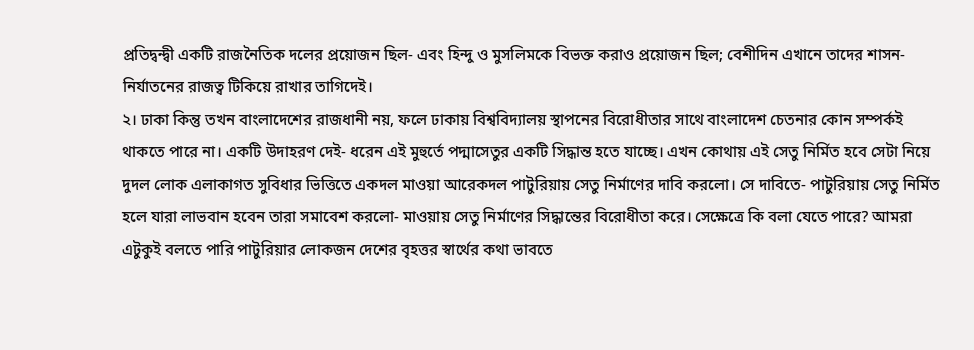প্রতিদ্বন্দ্বী একটি রাজনৈতিক দলের প্রয়োজন ছিল- এবং হিন্দু ও মুসলিমকে বিভক্ত করাও প্রয়োজন ছিল; বেশীদিন এখানে তাদের শাসন-নির্যাতনের রাজত্ব টিকিয়ে রাখার তাগিদেই।
২। ঢাকা কিন্তু তখন বাংলাদেশের রাজধানী নয়, ফলে ঢাকায় বিশ্ববিদ্যালয় স্থাপনের বিরোধীতার সাথে বাংলাদেশ চেতনার কোন সম্পর্কই থাকতে পারে না। একটি উদাহরণ দেই- ধরেন এই মুহুর্তে পদ্মাসেতুর একটি সিদ্ধান্ত হতে যাচ্ছে। এখন কোথায় এই সেতু নির্মিত হবে সেটা নিয়ে দুদল লোক এলাকাগত সুবিধার ভিত্তিতে একদল মাওয়া আরেকদল পাটুরিয়ায় সেতু নির্মাণের দাবি করলো। সে দাবিতে- পাটুরিয়ায় সেতু নির্মিত হলে যারা লাভবান হবেন তারা সমাবেশ করলো- মাওয়ায় সেতু নির্মাণের সিদ্ধান্তের বিরোধীতা করে। সেক্ষেত্রে কি বলা যেতে পারে? আমরা এটুকুই বলতে পারি পাটুরিয়ার লোকজন দেশের বৃহত্তর স্বার্থের কথা ভাবতে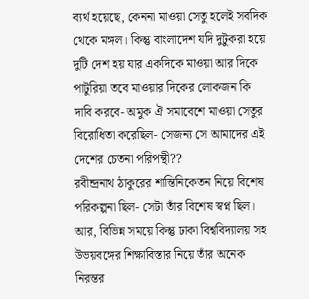ব্যর্থ হয়েছে, কেননা মাওয়া সেতু হলেই সবদিক থেকে মঙ্গল। কিন্তু বাংলাদেশ যদি দুটুকরা হয়ে দুটি দেশ হয় যার একদিকে মাওয়া আর দিকে পাটুরিয়া তবে মাওয়ার দিকের লোকজন কি দাবি করবে- অমুক ঐ সমাবেশে মাওয়া সেতুর বিরোধিতা করেছিল- সেজন্য সে আমাদের এই দেশের চেতনা পরিপন্থী??
রবীন্দ্রনাথ ঠাকুরের শান্তিনিকেতন নিয়ে বিশেষ পরিকল্পনা ছিল- সেটা তাঁর বিশেষ স্বপ্ন ছিল। আর, বিভিন্ন সময়ে কিন্তু ঢাকা বিশ্ববিদ্যালয় সহ উভয়বঙ্গের শিক্ষাবিস্তার নিয়ে তাঁর অনেক নিরন্তর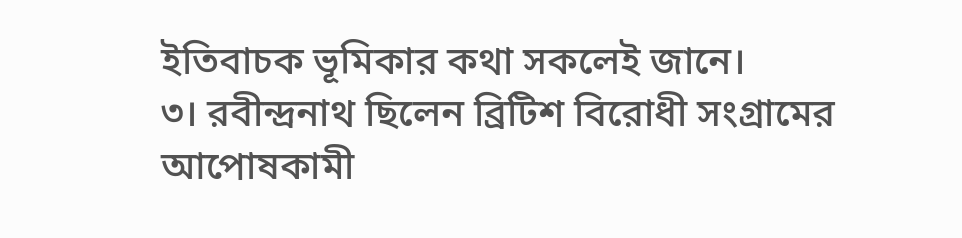ইতিবাচক ভূমিকার কথা সকলেই জানে।
৩। রবীন্দ্রনাথ ছিলেন ব্রিটিশ বিরোধী সংগ্রামের আপোষকামী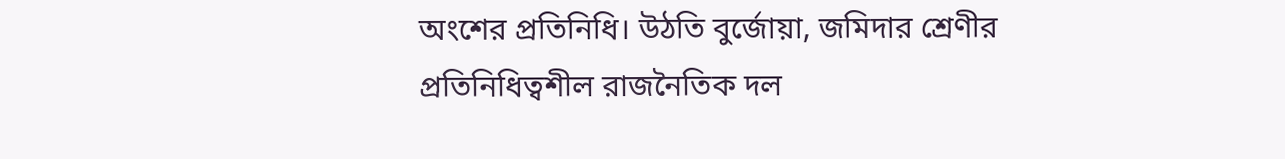অংশের প্রতিনিধি। উঠতি বুর্জোয়া, জমিদার শ্রেণীর প্রতিনিধিত্বশীল রাজনৈতিক দল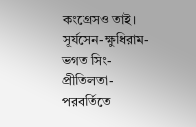কংগ্রেসও তাই। সূর্যসেন-ক্ষুধিরাম-ভগত সিং- প্রীতিলতা- পরবর্তিতে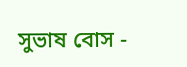সুভাষ বোস -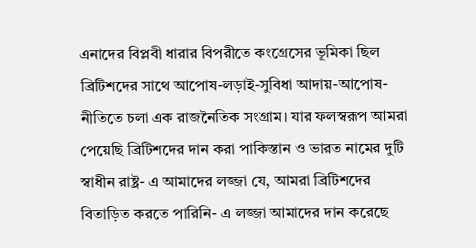এনাদের বিপ্লবী ধারার বিপরীতে কংগ্রেসের ভূমিকা ছিল ব্রিটিশদের সাথে আপোষ-লড়াই-সুবিধা আদায়-আপোষ- নীতিতে চলা এক রাজনৈতিক সংগ্রাম। যার ফলস্বরূপ আমরা পেয়েছি ব্রিটিশদের দান করা পাকিস্তান ও ভারত নামের দুটি স্বাধীন রাষ্ট্র- এ আমাদের লজ্জা যে, আমরা ব্রিটিশদের বিতাড়িত করতে পারিনি- এ লজ্জা আমাদের দান করেছে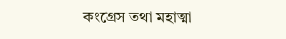কংগ্রেস তথা মহাত্মা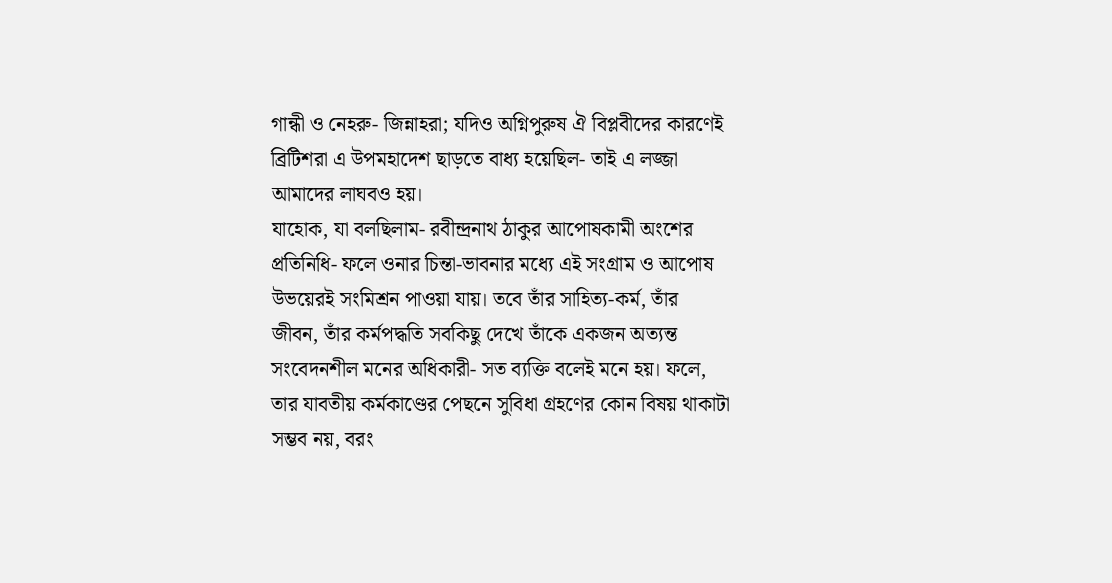গান্ধী ও নেহরু- জিন্নাহরা; যদিও অগ্নিপুরুষ ঐ বিপ্লবীদের কারণেই ব্রিটিশরা এ উপমহাদেশ ছাড়তে বাধ্য হয়েছিল- তাই এ লজ্জা আমাদের লাঘবও হয়।
যাহোক, যা বলছিলাম- রবীন্দ্রনাথ ঠাকুর আপোষকামী অংশের প্রতিনিধি- ফলে ওনার চিন্তা-ভাবনার মধ্যে এই সংগ্রাম ও আপোষ উভয়েরই সংমিশ্রন পাওয়া যায়। তবে তাঁর সাহিত্য-কর্ম, তাঁর জীবন, তাঁর কর্মপদ্ধতি সবকিছু দেখে তাঁকে একজন অত্যন্ত সংবেদনশীল মনের অধিকারী- সত ব্যক্তি বলেই মনে হয়। ফলে, তার যাবতীয় কর্মকাণ্ডের পেছনে সুবিধা গ্রহণের কোন বিষয় থাকাটা সম্ভব নয়, বরং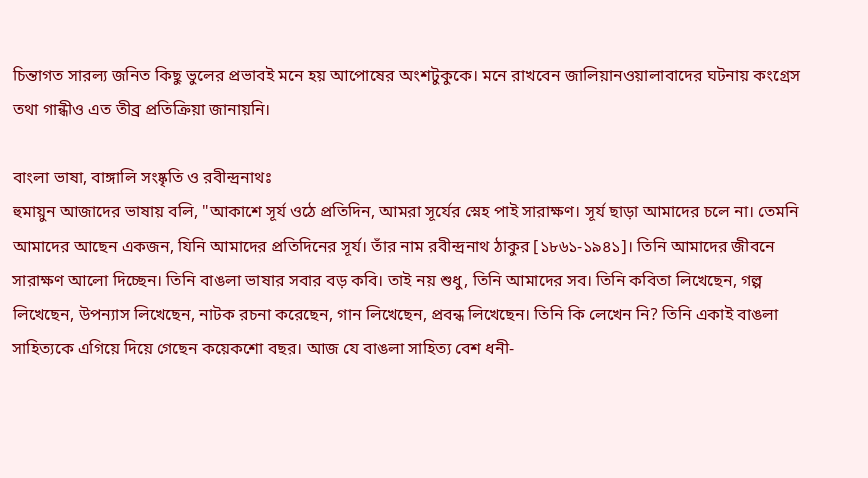চিন্তাগত সারল্য জনিত কিছু ভুলের প্রভাবই মনে হয় আপোষের অংশটুকুকে। মনে রাখবেন জালিয়ানওয়ালাবাদের ঘটনায় কংগ্রেস তথা গান্ধীও এত তীব্র প্রতিক্রিয়া জানায়নি।

বাংলা ভাষা, বাঙ্গালি সংষ্কৃতি ও রবীন্দ্রনাথঃ
হুমায়ুন আজাদের ভাষায় বলি, "আকাশে সূর্য ওঠে প্রতিদিন, আমরা সূর্যের স্নেহ পাই সারাক্ষণ। সূর্য ছাড়া আমাদের চলে না। তেমনি আমাদের আছেন একজন, যিনি আমাদের প্রতিদিনের সূর্য। তাঁর নাম রবীন্দ্রনাথ ঠাকুর [১৮৬১-১৯৪১]। তিনি আমাদের জীবনে সারাক্ষণ আলো দিচ্ছেন। তিনি বাঙলা ভাষার সবার বড় কবি। তাই নয় শুধু, তিনি আমাদের সব। তিনি কবিতা লিখেছেন, গল্প লিখেছেন, উপন্যাস লিখেছেন, নাটক রচনা করেছেন, গান লিখেছেন, প্রবন্ধ লিখেছেন। তিনি কি লেখেন নি? তিনি একাই বাঙলা সাহিত্যকে এগিয়ে দিয়ে গেছেন কয়েকশো বছর। আজ যে বাঙলা সাহিত্য বেশ ধনী-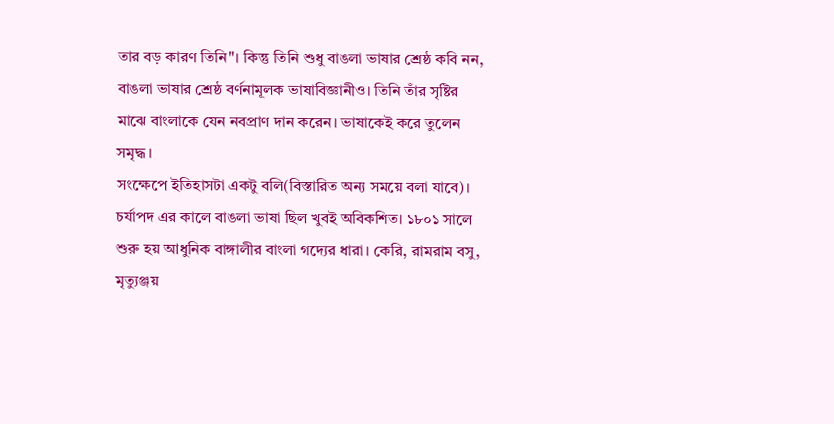তার বড় কারণ তিনি"। কিন্তু তিনি শুধু বাঙলা ভাষার শ্রেষ্ঠ কবি নন, বাঙলা ভাষার শ্রেষ্ঠ বর্ণনামূলক ভাষাবিজ্ঞানীও। তিনি তাঁর সৃষ্টির মাঝে বাংলাকে যেন নবপ্রাণ দান করেন। ভাষাকেই করে তুলেন সমৃদ্ধ।
সংক্ষেপে ইতিহাসটা একটু বলি(বিস্তারিত অন্য সময়ে বলা যাবে)। চর্যাপদ এর কালে বাঙলা ভাষা ছিল খুবই অবিকশিত। ১৮০১ সালে শুরু হয় আধুনিক বাঙ্গালীর বাংলা গদ্যের ধারা। কেরি, রামরাম বসু, মৃত্যুঞ্জয়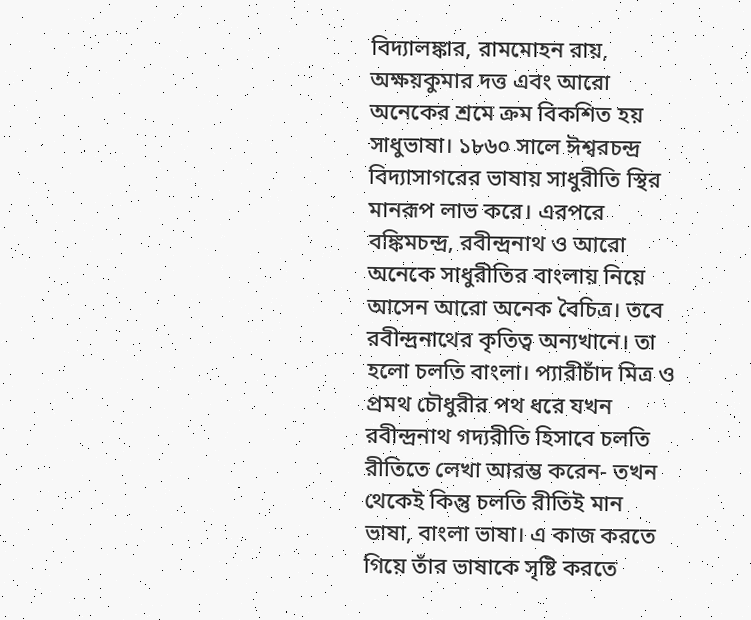বিদ্যালঙ্কার, রামমোহন রায়, অক্ষয়কুমার দত্ত এবং আরো অনেকের শ্রমে ক্রম বিকশিত হয় সাধুভাষা। ১৮৬০ সালে ঈশ্বরচন্দ্র বিদ্যাসাগরের ভাষায় সাধুরীতি স্থির মানরূপ লাভ করে। এরপরে বঙ্কিমচন্দ্র, রবীন্দ্রনাথ ও আরো অনেকে সাধুরীতির বাংলায় নিয়ে আসেন আরো অনেক বৈচিত্র। তবে রবীন্দ্রনাথের কৃতিত্ব অন্যখানে। তা হলো চলতি বাংলা। প্যারীচাঁদ মিত্র ও প্রমথ চৌধুরীর পথ ধরে যখন রবীন্দ্রনাথ গদ্যরীতি হিসাবে চলতি রীতিতে লেখা আরম্ভ করেন- তখন থেকেই কিন্তু চলতি রীতিই মান ভাষা, বাংলা ভাষা। এ কাজ করতে গিয়ে তাঁর ভাষাকে সৃষ্টি করতে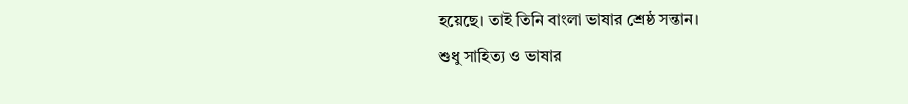হয়েছে। তাই তিনি বাংলা ভাষার শ্রেষ্ঠ সন্তান।
শুধু সাহিত্য ও ভাষার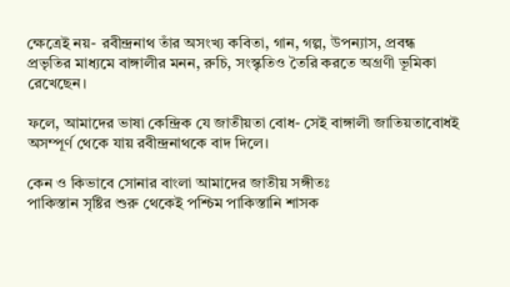ক্ষেত্রেই নয়- রবীন্দ্রনাথ তাঁর অসংখ্য কবিতা, গান, গল্প, উপন্যাস, প্রবন্ধ প্রভৃতির মাধ্যমে বাঙ্গালীর মনন, রুচি, সংস্কৃতিও তৈরি করতে অগ্রণী ভূমিকা রেখেছেন।

ফলে, আমাদের ভাষা কেন্দ্রিক যে জাতীয়তা বোধ- সেই বাঙ্গালী জাতিয়তাবোধই অসম্পূর্ণ থেকে যায় রবীন্দ্রনাথকে বাদ দিলে।

কেন ও কিভাবে সোনার বাংলা আমাদের জাতীয় সঙ্গীতঃ
পাকিস্তান সৃষ্টির শুরু থেকেই পশ্চিম পাকিস্তানি শাসক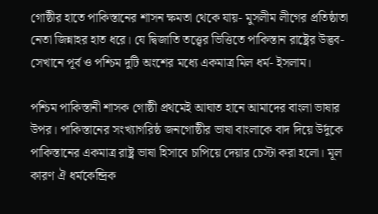গোষ্ঠীর হাতে পাকিস্তানের শাসন ক্ষমতা থেকে যায়- মুসলীম লীগের প্রতিষ্ঠাতা নেতা জিন্নাহর হাত ধরে। যে দ্বিজাতি তত্ত্বের ভিত্তিতে পাকিস্তান রাষ্ট্রের উদ্ভব- সেখানে পূর্ব ও পশ্চিম দুটি অংশের মধ্যে একমাত্র মিল ধর্ম- ইসলাম।

পশ্চিম পাকিস্তানী শাসক গোষ্ঠী প্রথমেই আঘাত হানে আমাদের বাংলা ভাষার উপর। পাকিস্তানের সংখ্যাগরিষ্ঠ জনগোষ্ঠীর ভাষা বাংলাকে বাদ দিয়ে উর্দুকে পাকিস্তানের একমাত্র রাষ্ট্র ভাষা হিসাবে চাপিয়ে দেয়ার চেস্টা করা হলো। মূল কারণ ঐ ধর্মকেন্দ্রিক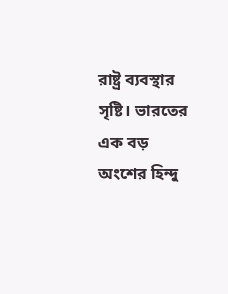রাষ্ট্র ব্যবস্থার সৃষ্টি। ভারতের এক বড় অংশের হিন্দু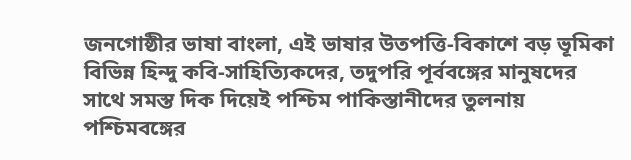জনগোষ্ঠীর ভাষা বাংলা, এই ভাষার উতপত্তি-বিকাশে বড় ভূমিকা বিভিন্ন হিন্দু কবি-সাহিত্যিকদের, তদুপরি পূর্ববঙ্গের মানুষদের সাথে সমস্ত দিক দিয়েই পশ্চিম পাকিস্তানীদের তুলনায় পশ্চিমবঙ্গের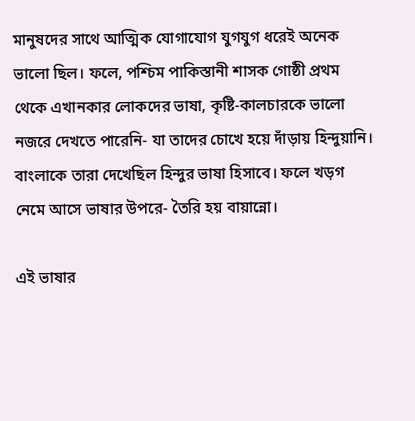মানুষদের সাথে আত্মিক যোগাযোগ যুগযুগ ধরেই অনেক ভালো ছিল। ফলে, পশ্চিম পাকিস্তানী শাসক গোষ্ঠী প্রথম থেকে এখানকার লোকদের ভাষা, কৃষ্টি-কালচারকে ভালো নজরে দেখতে পারেনি- যা তাদের চোখে হয়ে দাঁড়ায় হিন্দুয়ানি। বাংলাকে তারা দেখেছিল হিন্দুর ভাষা হিসাবে। ফলে খড়গ নেমে আসে ভাষার উপরে- তৈরি হয় বায়ান্নো।

এই ভাষার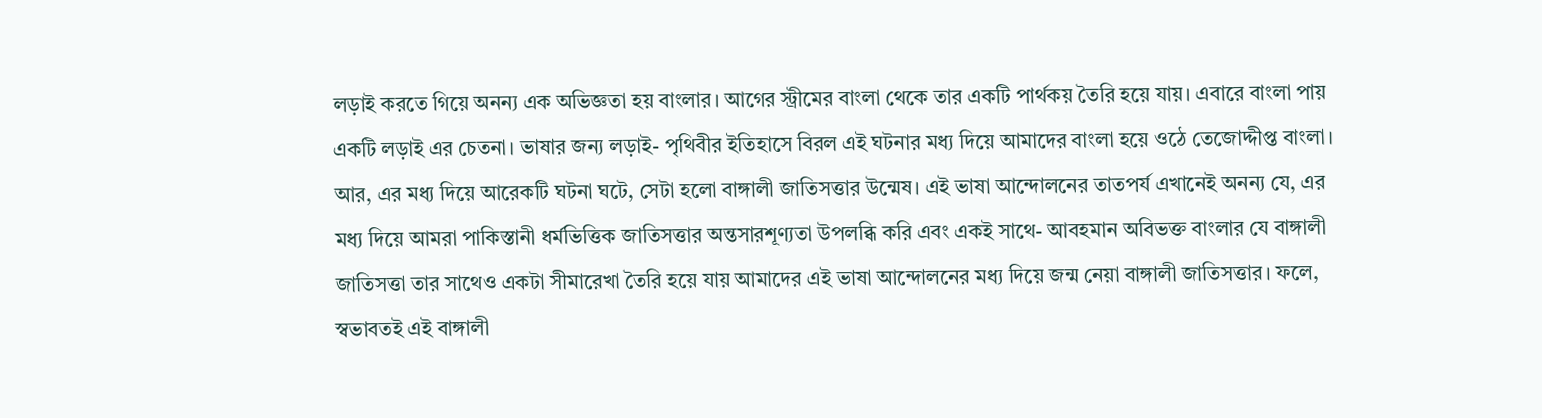লড়াই করতে গিয়ে অনন্য এক অভিজ্ঞতা হয় বাংলার। আগের স্ট্রীমের বাংলা থেকে তার একটি পার্থকয় তৈরি হয়ে যায়। এবারে বাংলা পায় একটি লড়াই এর চেতনা। ভাষার জন্য লড়াই- পৃথিবীর ইতিহাসে বিরল এই ঘটনার মধ্য দিয়ে আমাদের বাংলা হয়ে ওঠে তেজোদ্দীপ্ত বাংলা। আর, এর মধ্য দিয়ে আরেকটি ঘটনা ঘটে, সেটা হলো বাঙ্গালী জাতিসত্তার উন্মেষ। এই ভাষা আন্দোলনের তাতপর্য এখানেই অনন্য যে, এর মধ্য দিয়ে আমরা পাকিস্তানী ধর্মভিত্তিক জাতিসত্তার অন্তসারশূণ্যতা উপলব্ধি করি এবং একই সাথে- আবহমান অবিভক্ত বাংলার যে বাঙ্গালী জাতিসত্তা তার সাথেও একটা সীমারেখা তৈরি হয়ে যায় আমাদের এই ভাষা আন্দোলনের মধ্য দিয়ে জন্ম নেয়া বাঙ্গালী জাতিসত্তার। ফলে, স্বভাবতই এই বাঙ্গালী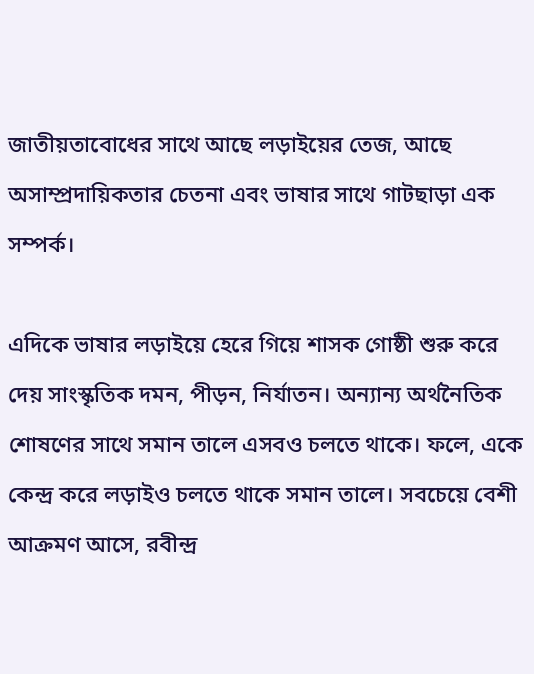জাতীয়তাবোধের সাথে আছে লড়াইয়ের তেজ, আছে অসাম্প্রদায়িকতার চেতনা এবং ভাষার সাথে গাটছাড়া এক সম্পর্ক।

এদিকে ভাষার লড়াইয়ে হেরে গিয়ে শাসক গোষ্ঠী শুরু করে দেয় সাংস্কৃতিক দমন, পীড়ন, নির্যাতন। অন্যান্য অর্থনৈতিক শোষণের সাথে সমান তালে এসবও চলতে থাকে। ফলে, একে কেন্দ্র করে লড়াইও চলতে থাকে সমান তালে। সবচেয়ে বেশী আক্রমণ আসে, রবীন্দ্র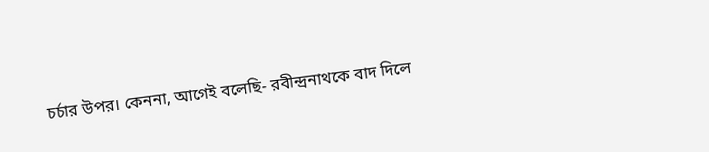চর্চার উপর। কেননা, আগেই বলেছি- রবীন্দ্রনাথকে বাদ দিলে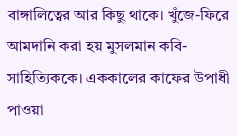বাঙ্গালিত্বের আর কিছু থাকে। খুঁজে-ফিরে আমদানি করা হয় মুসলমান কবি-সাহিত্যিককে। এককালের কাফের উপাধী পাওয়া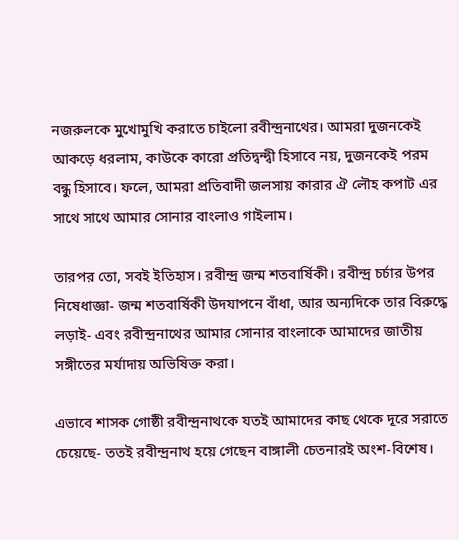নজরুলকে মুখোমুখি করাতে চাইলো রবীন্দ্রনাথের। আমরা দুজনকেই আকড়ে ধরলাম, কাউকে কারো প্রতিদ্বন্দ্বী হিসাবে নয়, দুজনকেই পরম বন্ধু হিসাবে। ফলে, আমরা প্রতিবাদী জলসায় কারার ঐ লৌহ কপাট এর সাথে সাথে আমার সোনার বাংলাও গাইলাম।

তারপর তো, সবই ইতিহাস। রবীন্দ্র জন্ম শতবার্ষিকী। রবীন্দ্র চর্চার উপর নিষেধাজ্ঞা- জন্ম শতবার্ষিকী উদযাপনে বাঁধা, আর অন্যদিকে তার বিরুদ্ধে লড়াই- এবং রবীন্দ্রনাথের আমার সোনার বাংলাকে আমাদের জাতীয় সঙ্গীতের মর্যাদায় অভিষিক্ত করা।

এভাবে শাসক গোষ্ঠী রবীন্দ্রনাথকে যতই আমাদের কাছ থেকে দূরে সরাতে চেয়েছে- ততই রবীন্দ্রনাথ হয়ে গেছেন বাঙ্গালী চেতনারই অংশ-বিশেষ।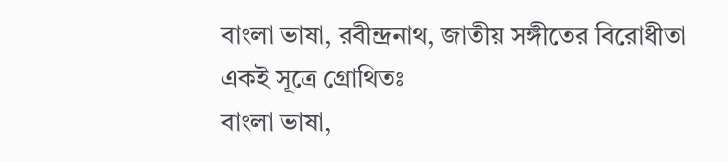বাংলা ভাষা, রবীন্দ্রনাথ, জাতীয় সঙ্গীতের বিরোধীতা একই সূত্রে গ্রোথিতঃ
বাংলা ভাষা,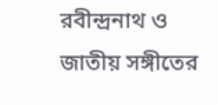রবীন্দ্রনাথ ও জাতীয় সঙ্গীতের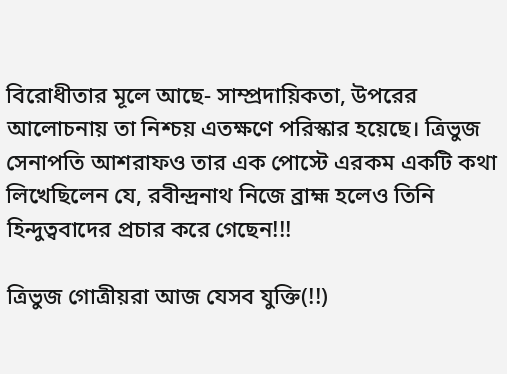বিরোধীতার মূলে আছে- সাম্প্রদায়িকতা, উপরের আলোচনায় তা নিশ্চয় এতক্ষণে পরিস্কার হয়েছে। ত্রিভুজ সেনাপতি আশরাফও তার এক পোস্টে এরকম একটি কথা লিখেছিলেন যে, রবীন্দ্রনাথ নিজে ব্রাহ্ম হলেও তিনি হিন্দুত্ববাদের প্রচার করে গেছেন!!!

ত্রিভুজ গোত্রীয়রা আজ যেসব যুক্তি(!!)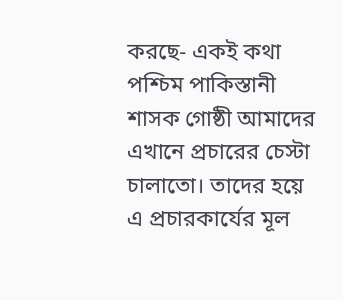করছে- একই কথা পশ্চিম পাকিস্তানী শাসক গোষ্ঠী আমাদের এখানে প্রচারের চেস্টা চালাতো। তাদের হয়ে এ প্রচারকার্যের মূল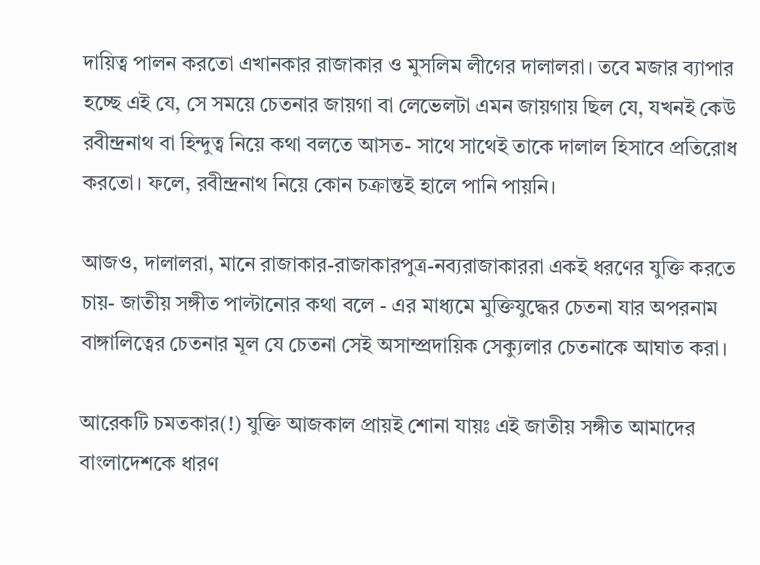দায়িত্ব পালন করতো এখানকার রাজাকার ও মুসলিম লীগের দালালরা। তবে মজার ব্যাপার হচ্ছে এই যে, সে সময়ে চেতনার জায়গা বা লেভেলটা এমন জায়গায় ছিল যে, যখনই কেউ রবীন্দ্রনাথ বা হিন্দুত্ব নিয়ে কথা বলতে আসত- সাথে সাথেই তাকে দালাল হিসাবে প্রতিরোধ করতো। ফলে, রবীন্দ্রনাথ নিয়ে কোন চক্রান্তই হালে পানি পায়নি।

আজও, দালালরা, মানে রাজাকার-রাজাকারপুত্র-নব্যরাজাকাররা একই ধরণের যুক্তি করতে চায়- জাতীয় সঙ্গীত পাল্টানোর কথা বলে - এর মাধ্যমে মুক্তিযুদ্ধের চেতনা যার অপরনাম বাঙ্গালিত্বের চেতনার মূল যে চেতনা সেই অসাম্প্রদায়িক সেক্যুলার চেতনাকে আঘাত করা।

আরেকটি চমতকার(!) যুক্তি আজকাল প্রায়ই শোনা যায়ঃ এই জাতীয় সঙ্গীত আমাদের বাংলাদেশকে ধারণ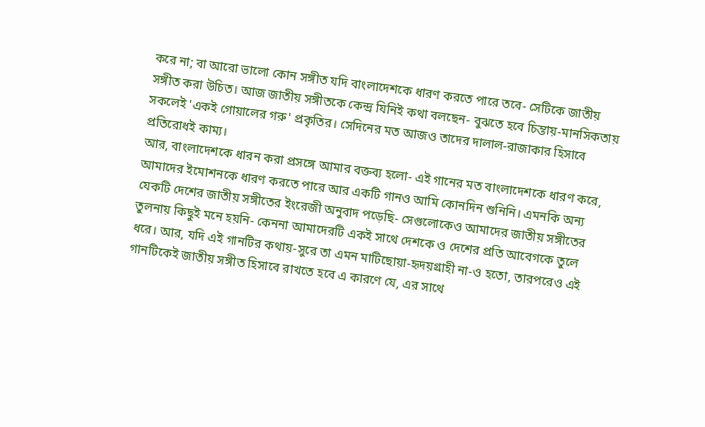করে না; বা আরো ভালো কোন সঙ্গীত যদি বাংলাদেশকে ধারণ করতে পারে তবে- সেটিকে জাতীয় সঙ্গীত করা উচিত। আজ জাতীয় সঙ্গীতকে কেন্দ্র যিনিই কথা বলছেন- বুঝতে হবে চিন্তায়-মানসিকতায় সকলেই 'একই গোয়ালের গরু' প্রকৃতির। সেদিনের মত আজও তাদের দালাল-রাজাকার হিসাবে প্রতিরোধই কাম্য।
আর, বাংলাদেশকে ধারন করা প্রসঙ্গে আমার বক্তব্য হলো- এই গানের মত বাংলাদেশকে ধারণ করে, আমাদের ইমোশনকে ধারণ করতে পারে আর একটি গানও আমি কোনদিন শুনিনি। এমনকি অন্য যেকটি দেশের জাতীয় সঙ্গীতের ইংরেজী অনুবাদ পড়েছি- সেগুলোকেও আমাদের জাতীয় সঙ্গীতের তুলনায় কিছুই মনে হয়নি- কেননা আমাদেরটি একই সাথে দেশকে ও দেশের প্রতি আবেগকে তুলে ধরে। আর, যদি এই গানটির কথায়-সুরে তা এমন মাটিছোয়া-হৃদয়গ্রাহী না-ও হতো, তারপরেও এই গানটিকেই জাতীয় সঙ্গীত হিসাবে রাখতে হবে এ কারণে যে, এর সাথে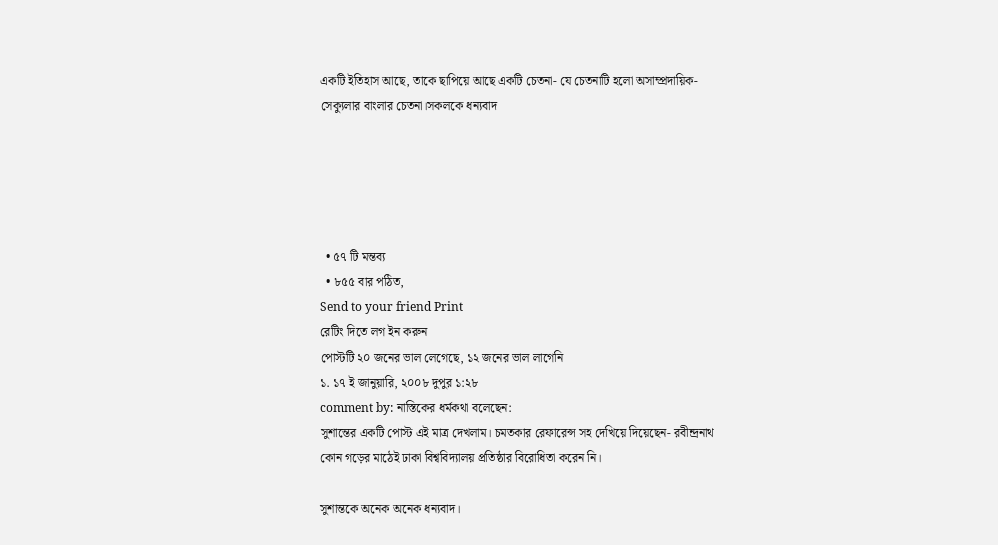একটি ইতিহাস আছে, তাকে ছাপিয়ে আছে একটি চেতনা- যে চেতনাটি হলো অসাম্প্রদায়িক-সেক্যুলার বাংলার চেতনা।সকলকে ধন্যবাদ





  • ৫৭ টি মন্তব্য
  • ৮৫৫ বার পঠিত,
Send to your friend Print
রেটিং দিতে লগ ইন করুন
পোস্টটি ২০ জনের ভাল লেগেছে, ১২ জনের ভাল লাগেনি
১. ১৭ ই জানুয়ারি, ২০০৮ দুপুর ১:২৮
comment by: নাস্তিকের ধর্মকথা বলেছেন:
সুশান্তের একটি পোস্ট এই মাত্র দেখলাম। চমতকার রেফারেন্স সহ দেখিয়ে দিয়েছেন- রবীন্দ্রনাথ কোন গড়ের মাঠেই ঢাকা বিশ্ববিদ্যালয় প্রতিষ্ঠার বিরোধিতা করেন নি।

সুশান্তকে অনেক অনেক ধন্যবাদ।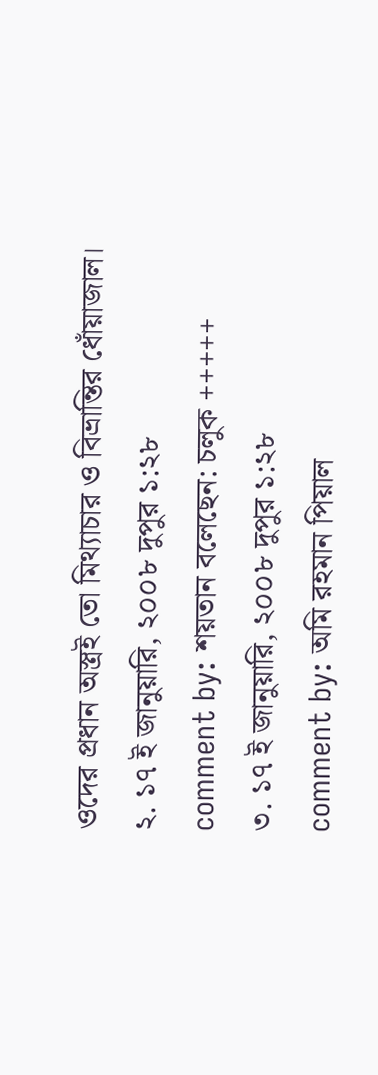ওদের প্রধান অস্ত্রই তো মিথ্যাচার ও বিভ্রান্তির ধোঁয়াজাল।
২. ১৭ ই জানুয়ারি, ২০০৮ দুপুর ১:২৮
comment by: শয়তান বলেছেন: চলুক +++++
৩. ১৭ ই জানুয়ারি, ২০০৮ দুপুর ১:২৮
comment by: অমি রহমান পিয়াল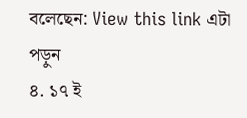বলেছেন: View this link এটা পড়ুন
৪. ১৭ ই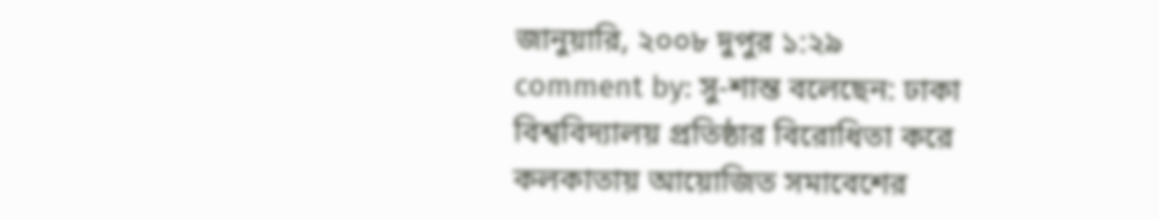জানুয়ারি, ২০০৮ দুপুর ১:২৯
comment by: সু-শান্ত বলেছেন: ঢাকা বিশ্ববিদ্যালয় প্রতিষ্ঠার বিরোধিতা করে কলকাতায় আয়োজিত সমাবেশের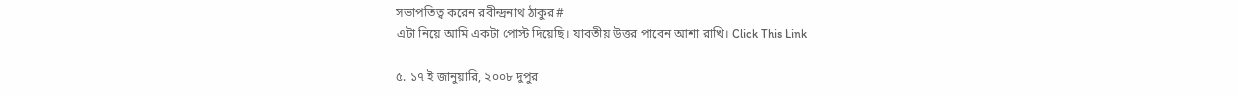সভাপতিত্ব করেন রবীন্দ্রনাথ ঠাকুর#
এটা নিয়ে আমি একটা পোস্ট দিয়েছি। যাবতীয় উত্তর পাবেন আশা রাখি। Click This Link

৫. ১৭ ই জানুয়ারি, ২০০৮ দুপুর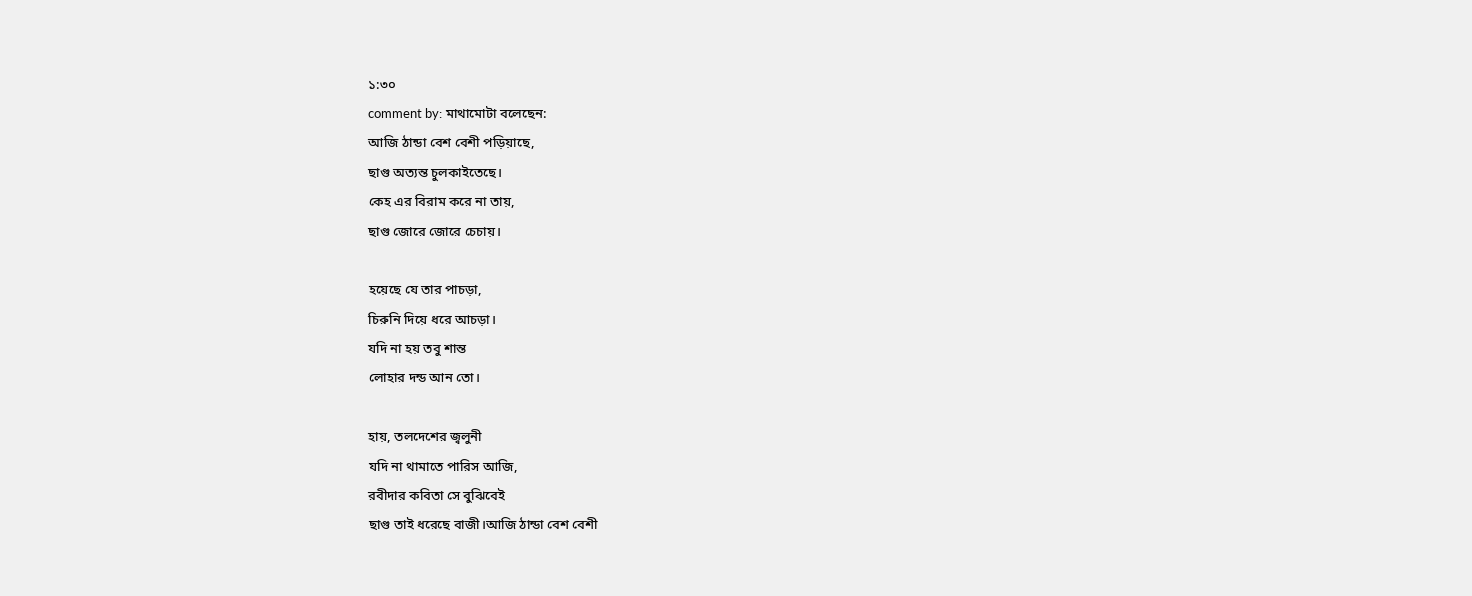১:৩০
comment by: মাথামোটা বলেছেন:
আজি ঠান্ডা বেশ বেশী পড়িয়াছে,
ছাগু অত্যন্ত চুলকাইতেছে।
কেহ এর বিরাম করে না তায়,
ছাগু জোরে জোরে চেচায়।

হয়েছে যে তার পাচড়া,
চিরুনি দিয়ে ধরে আচড়া।
যদি না হয় তবু শান্ত
লোহার দন্ড আন তো।

হায়, তলদেশের জ্বলুনী
যদি না থামাতে পারিস আজি,
রবীদার কবিতা সে বুঝিবেই
ছাগু তাই ধরেছে বাজী।আজি ঠান্ডা বেশ বেশী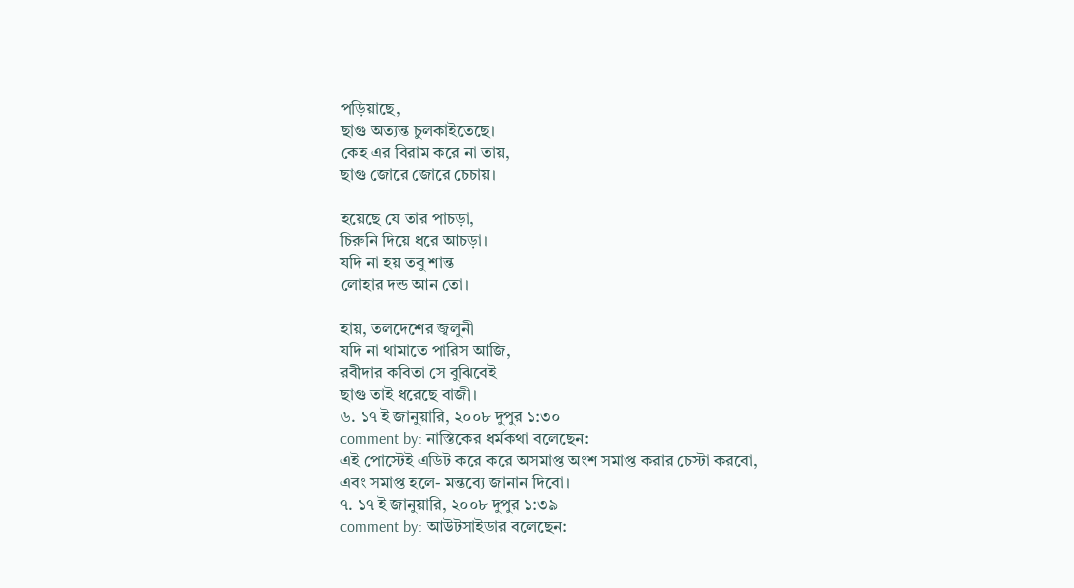পড়িয়াছে,
ছাগু অত্যন্ত চুলকাইতেছে।
কেহ এর বিরাম করে না তায়,
ছাগু জোরে জোরে চেচায়।

হয়েছে যে তার পাচড়া,
চিরুনি দিয়ে ধরে আচড়া।
যদি না হয় তবু শান্ত
লোহার দন্ড আন তো।

হায়, তলদেশের জ্বলুনী
যদি না থামাতে পারিস আজি,
রবীদার কবিতা সে বুঝিবেই
ছাগু তাই ধরেছে বাজী।
৬. ১৭ ই জানুয়ারি, ২০০৮ দুপুর ১:৩০
comment by: নাস্তিকের ধর্মকথা বলেছেন:
এই পোস্টেই এডিট করে করে অসমাপ্ত অংশ সমাপ্ত করার চেস্টা করবো,
এবং সমাপ্ত হলে- মন্তব্যে জানান দিবো।
৭. ১৭ ই জানুয়ারি, ২০০৮ দুপুর ১:৩৯
comment by: আউটসাইডার বলেছেন: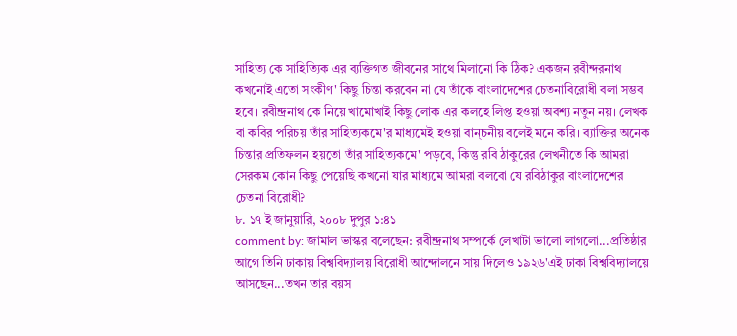সাহিত্য কে সাহিত্যিক এর ব্যক্তিগত জীবনের সাথে মিলানো কি ঠিক? একজন রবীন্দরনাথ কখনোই এতো সংকীণ' কিছু চিন্তা করবেন না যে তাঁকে বাংলাদেশের চেতনাবিরোধী বলা সম্ভব হবে। রবীন্দ্রনাথ কে নিয়ে খামোখাই কিছু লোক এর কলহে লিপ্ত হওয়া অবশ্য নতুন নয়। লেখক বা কবির পরিচয় তাঁর সাহিত্যকমে'র মাধ্যমেই হওয়া বান্চনীয় বলেই মনে করি। ব্যাক্তির অনেক চিন্তার প্রতিফলন হয়তো তাঁর সাহিত্যকমে' পড়বে, কিন্তু রবি ঠাকুরের লেখনীতে কি আমরা সেরকম কোন কিছু পেয়েছি কখনো যার মাধ্যমে আমরা বলবো যে রবিঠাকুর বাংলাদেশের চেতনা বিরোধী?
৮. ১৭ ই জানুয়ারি, ২০০৮ দুপুর ১:৪১
comment by: জামাল ভাস্কর বলেছেন: রবীন্দ্রনাথ সম্পর্কে লেখাটা ভালো লাগলো...প্রতিষ্ঠার আগে তিনি ঢাকায় বিশ্ববিদ্যালয় বিরোধী আন্দোলনে সায় দিলেও ১৯২৬'এই ঢাকা বিশ্ববিদ্যালয়ে আসছেন...তখন তার বয়স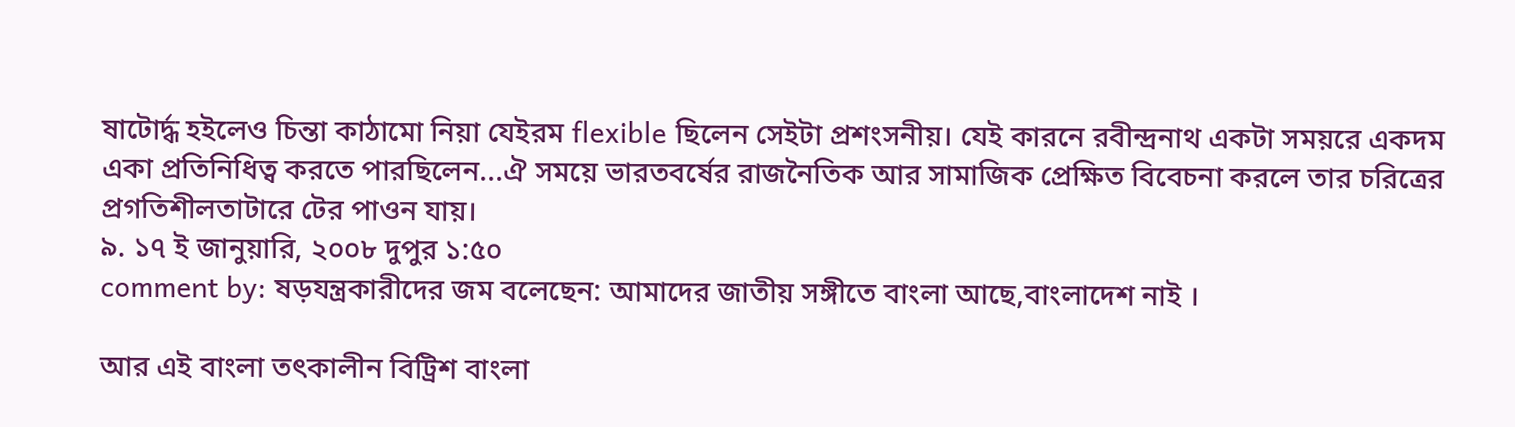ষাটোর্দ্ধ হইলেও চিন্তা কাঠামো নিয়া যেইরম flexible ছিলেন সেইটা প্রশংসনীয়। যেই কারনে রবীন্দ্রনাথ একটা সময়রে একদম একা প্রতিনিধিত্ব করতে পারছিলেন...ঐ সময়ে ভারতবর্ষের রাজনৈতিক আর সামাজিক প্রেক্ষিত বিবেচনা করলে তার চরিত্রের প্রগতিশীলতাটারে টের পাওন যায়।
৯. ১৭ ই জানুয়ারি, ২০০৮ দুপুর ১:৫০
comment by: ষড়যন্ত্রকারীদের জম বলেছেন: আমাদের জাতীয় সঙ্গীতে বাংলা আছে,বাংলাদেশ নাই ।

আর এই বাংলা তৎকালীন বিট্রিশ বাংলা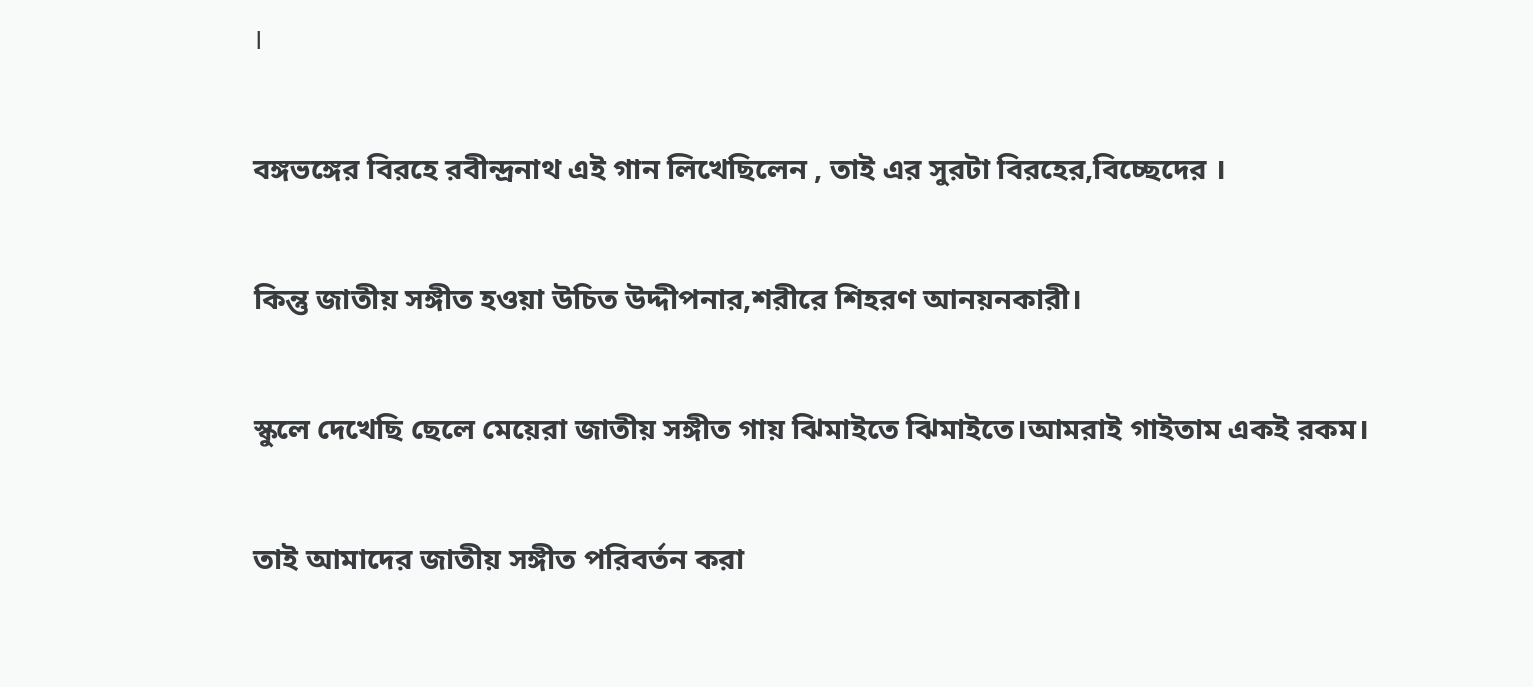।

বঙ্গভঙ্গের বিরহে রবীন্দ্রনাথ এই গান লিখেছিলেন , তাই এর সুরটা বিরহের,বিচ্ছেদের ।

কিন্তু জাতীয় সঙ্গীত হওয়া উচিত উদ্দীপনার,শরীরে শিহরণ আনয়নকারী।

স্কুলে দেখেছি ছেলে মেয়েরা জাতীয় সঙ্গীত গায় ঝিমাইতে ঝিমাইতে।আমরাই গাইতাম একই রকম।

তাই আমাদের জাতীয় সঙ্গীত পরিবর্তন করা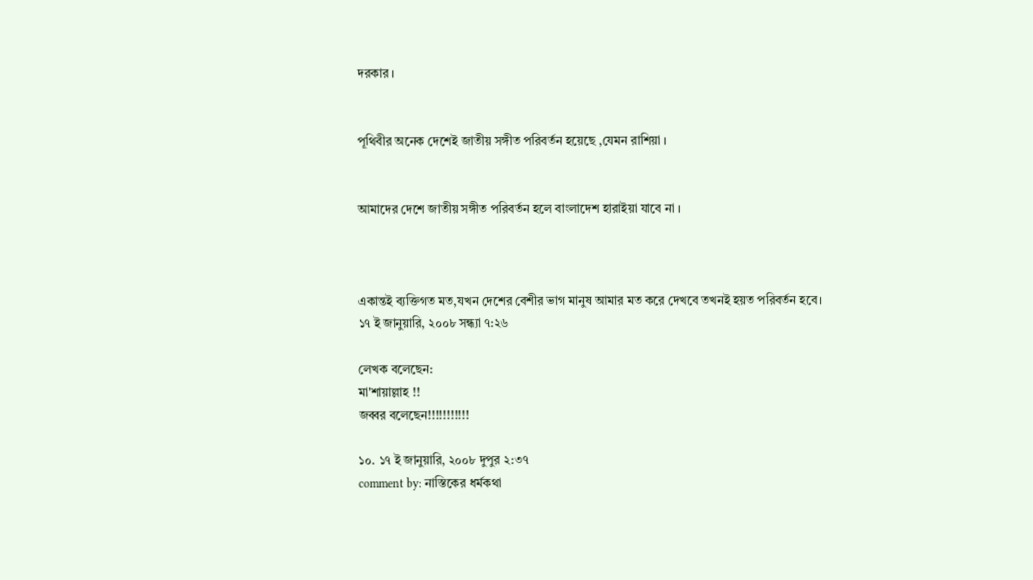দরকার ।


পূথিবীর অনেক দেশেই জাতীয় সঙ্গীত পরিবর্তন হয়েছে ,যেমন রাশিয়া ।


আমাদের দেশে জাতীয় সঙ্গীত পরিবর্তন হলে বাংলাদেশ হারাইয়া যাবে না ।



একান্তই ব্যক্তিগত মত,যখন দেশের বেশীর ভাগ মানুষ আমার মত করে দেখবে তখনই হয়ত পরিবর্তন হবে।
১৭ ই জানুয়ারি, ২০০৮ সন্ধ্যা ৭:২৬

লেখক বলেছেন:
মা'শায়াল্লাহ !!
জব্বর বলেছেন!!!!!!!!!!!

১০. ১৭ ই জানুয়ারি, ২০০৮ দুপুর ২:৩৭
comment by: নাস্তিকের ধর্মকথা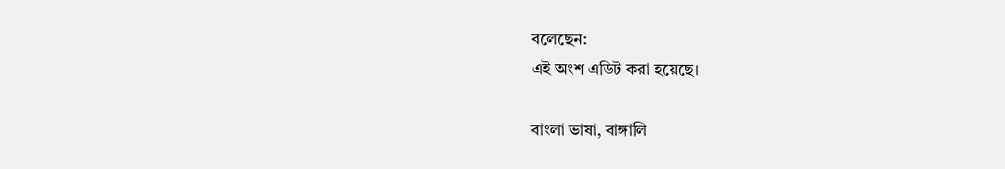বলেছেন:
এই অংশ এডিট করা হয়েছে।

বাংলা ভাষা, বাঙ্গালি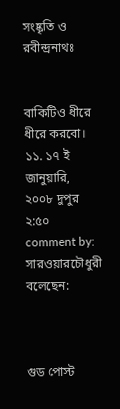সংষ্কৃতি ও রবীন্দ্রনাথঃ


বাকিটিও ধীরে ধীরে করবো।
১১. ১৭ ই জানুয়ারি, ২০০৮ দুপুর ২:৫০
comment by: সারওয়ারচৌধুরী বলেছেন:



গুড পোস্ট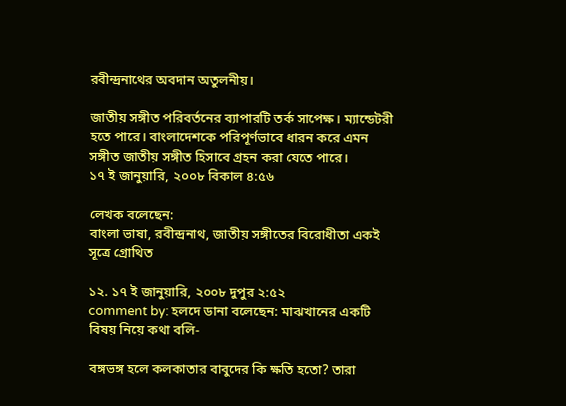রবীন্দ্রনাথের অবদান অতুলনীয়।

জাতীয় সঙ্গীত পরিবর্তনের ব্যাপারটি তর্ক সাপেক্ষ। ম্যান্ডেটরী হতে পারে। বাংলাদেশকে পরিপূর্ণভাবে ধারন করে এমন সঙ্গীত জাতীয় সঙ্গীত হিসাবে গ্রহন করা যেতে পারে।
১৭ ই জানুয়ারি, ২০০৮ বিকাল ৪:৫৬

লেখক বলেছেন:
বাংলা ভাষা, রবীন্দ্রনাথ, জাতীয় সঙ্গীতের বিরোধীতা একই সূত্রে গ্রোথিত

১২. ১৭ ই জানুয়ারি, ২০০৮ দুপুর ২:৫২
comment by: হলদে ডানা বলেছেন: মাঝখানের একটি বিষয় নিয়ে কথা বলি-

বঙ্গভঙ্গ হলে কলকাতার বাবুদের কি ক্ষতি হতো? তারা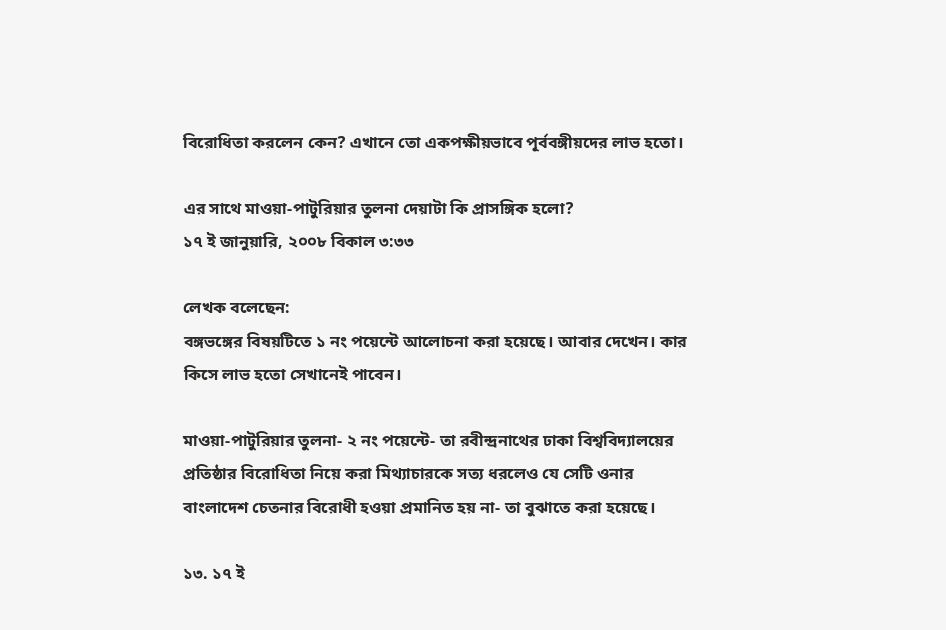বিরোধিতা করলেন কেন? এখানে তো একপক্ষীয়ভাবে পূর্ববঙ্গীয়দের লাভ হতো।

এর সাথে মাওয়া-পাটুরিয়ার তুলনা দেয়াটা কি প্রাসঙ্গিক হলো?
১৭ ই জানুয়ারি, ২০০৮ বিকাল ৩:৩৩

লেখক বলেছেন:
বঙ্গভঙ্গের বিষয়টিতে ১ নং পয়েন্টে আলোচনা করা হয়েছে। আবার দেখেন। কার কিসে লাভ হতো সেখানেই পাবেন।

মাওয়া-পাটুরিয়ার তুলনা- ২ নং পয়েন্টে- তা রবীন্দ্রনাথের ঢাকা বিশ্ববিদ্যালয়ের প্রতিষ্ঠার বিরোধিতা নিয়ে করা মিথ্যাচারকে সত্য ধরলেও যে সেটি ওনার বাংলাদেশ চেতনার বিরোধী হওয়া প্রমানিত হয় না- তা বুঝাতে করা হয়েছে।

১৩. ১৭ ই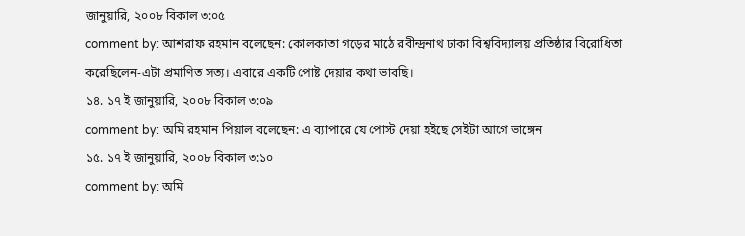জানুয়ারি, ২০০৮ বিকাল ৩:০৫
comment by: আশরাফ রহমান বলেছেন: কোলকাতা গড়ের মাঠে রবীন্দ্রনাথ ঢাকা বিশ্ববিদ্যালয় প্রতিষ্ঠার বিরোধিতা করেছিলেন-এটা প্রমাণিত সত্য। এবারে একটি পোষ্ট দেয়ার কথা ভাবছি।
১৪. ১৭ ই জানুয়ারি, ২০০৮ বিকাল ৩:০৯
comment by: অমি রহমান পিয়াল বলেছেন: এ ব্যাপারে যে পোস্ট দেয়া হইছে সেইটা আগে ভাঙ্গেন
১৫. ১৭ ই জানুয়ারি, ২০০৮ বিকাল ৩:১০
comment by: অমি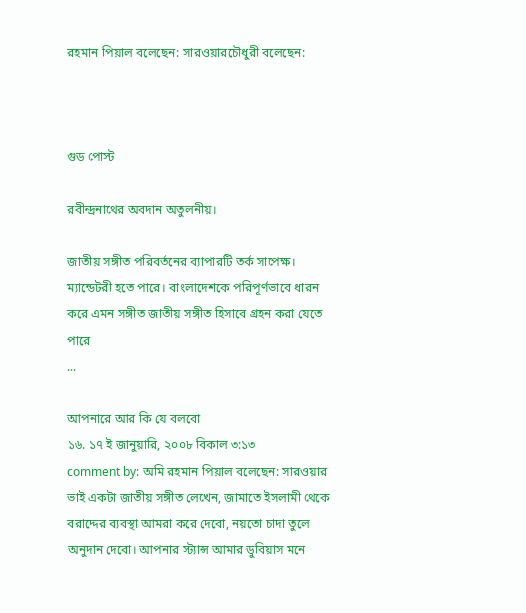রহমান পিয়াল বলেছেন: সারওয়ারচৌধুরী বলেছেন:



গুড পোস্ট

রবীন্দ্রনাথের অবদান অতুলনীয়।

জাতীয় সঙ্গীত পরিবর্তনের ব্যাপারটি তর্ক সাপেক্ষ। ম্যান্ডেটরী হতে পারে। বাংলাদেশকে পরিপূর্ণভাবে ধারন করে এমন সঙ্গীত জাতীয় সঙ্গীত হিসাবে গ্রহন করা যেতে পারে
...

আপনারে আর কি যে বলবো
১৬. ১৭ ই জানুয়ারি, ২০০৮ বিকাল ৩:১৩
comment by: অমি রহমান পিয়াল বলেছেন: সারওয়ার ভাই একটা জাতীয় সঙ্গীত লেখেন, জামাতে ইসলামী থেকে বরাদ্দের ব্যবস্থা আমরা করে দেবো, নয়তো চাদা তুলে অনুদান দেবো। আপনার স্ট্যান্স আমার ডুবিয়াস মনে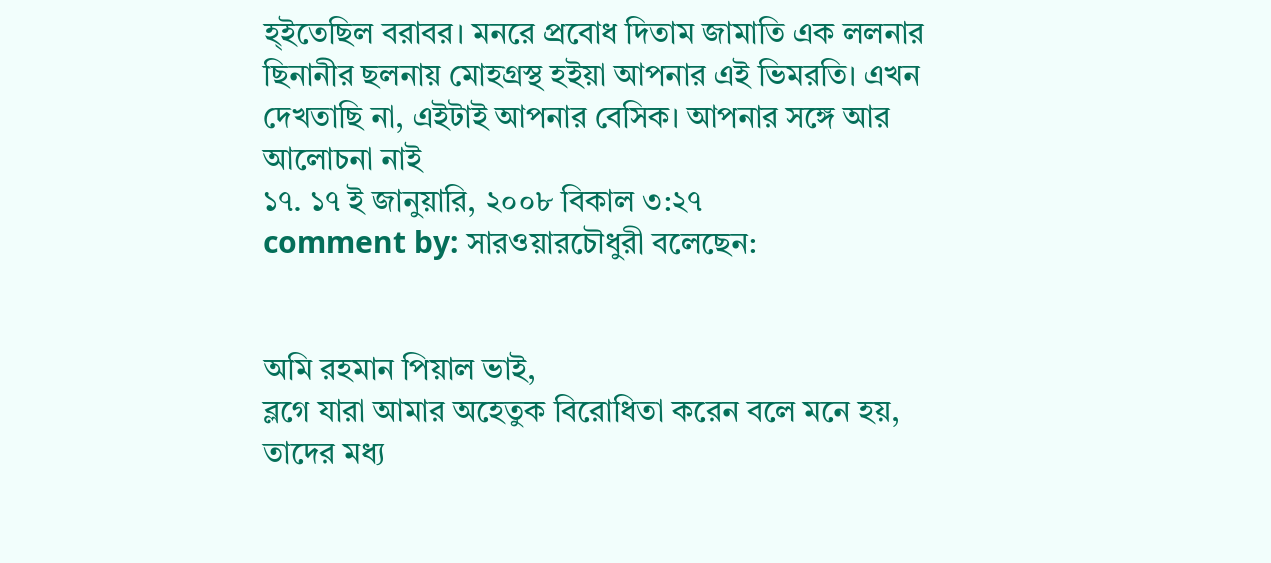হ্‌ইতেছিল বরাবর। মনরে প্রবোধ দিতাম জামাতি এক ললনার ছিনানীর ছলনায় মোহগ্রস্থ হইয়া আপনার এই ভিমরতি। এখন দেখতাছি না, এইটাই আপনার বেসিক। আপনার সঙ্গে আর আলোচনা নাই
১৭. ১৭ ই জানুয়ারি, ২০০৮ বিকাল ৩:২৭
comment by: সারওয়ারচৌধুরী বলেছেন:


অমি রহমান পিয়াল ভাই,
ব্লগে যারা আমার অহেতুক বিরোধিতা করেন বলে মনে হয়, তাদের মধ্য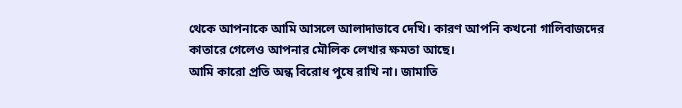থেকে আপনাকে আমি আসলে আলাদাভাবে দেখি। কারণ আপনি কখনো গালিবাজদের কাতারে গেলেও আপনার মৌলিক লেখার ক্ষমতা আছে।
আমি কারো প্রতি অন্ধ বিরোধ পুষে রাখি না। জামাতি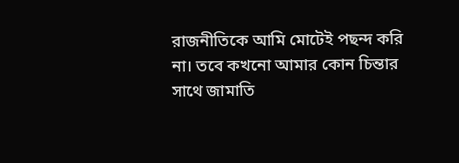রাজনীতিকে আমি মোটেই পছন্দ করি না। তবে কখনো আমার কোন চিন্তার সাথে জামাতি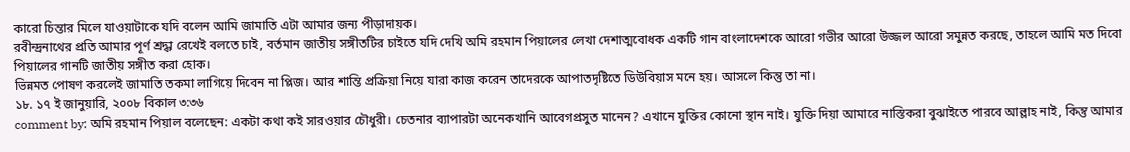কারো চিন্তার মিলে যাওয়াটাকে যদি বলেন আমি জামাতি এটা আমার জন্য পীড়াদায়ক।
রবীন্দ্রনাথের প্রতি আমার পূর্ণ শ্রদ্ধা রেখেই বলতে চাই, বর্তমান জাতীয় সঙ্গীতটির চাইতে যদি দেখি অমি রহমান পিয়ালের লেখা দেশাত্মবোধক একটি গান বাংলাদেশকে আরো গভীর আরো উজ্জল আরো সমুন্নত করছে, তাহলে আমি মত দিবো পিয়ালের গানটি জাতীয় সঙ্গীত করা হোক।
ভিন্নমত পোষণ করলেই জামাতি তকমা লাগিয়ে দিবেন না প্লিজ। আর শান্তি প্রক্রিয়া নিয়ে যারা কাজ করেন তাদেরকে আপাতদৃষ্টিতে ডিউবিয়াস মনে হয়। আসলে কিন্তু তা না।
১৮. ১৭ ই জানুয়ারি, ২০০৮ বিকাল ৩:৩৬
comment by: অমি রহমান পিয়াল বলেছেন: একটা কথা কই সারওয়ার চৌধুরী। চেতনার ব্যাপারটা অনেকখানি আবেগপ্রসুত মানেন? এখানে যুক্তির কোনো স্থান নাই। যুক্তি দিয়া আমারে নাস্তিকরা বুঝাইতে পারবে আল্লাহ নাই, কিন্তু আমার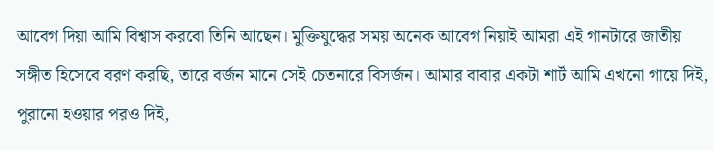আবেগ দিয়া আমি বিশ্বাস করবো তিনি আছেন। মুক্তিযুদ্ধের সময় অনেক আবেগ নিয়াই আমরা এই গানটারে জাতীয় সঙ্গীত হিসেবে বরণ করছি, তারে বর্জন মানে সেই চেতনারে বিসর্জন। আমার বাবার একটা শার্ট আমি এখনো গায়ে দিই, পুরানো হওয়ার পরও দিই,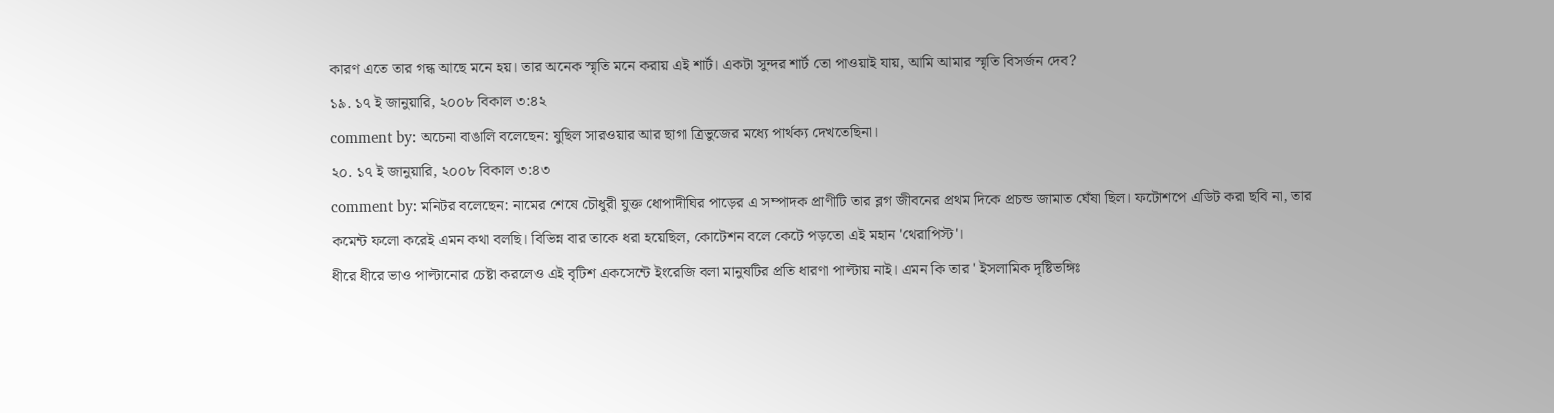কারণ এতে তার গন্ধ আছে মনে হয়। তার অনেক স্মৃতি মনে করায় এই শার্ট। একটা সুন্দর শার্ট তো পাওয়াই যায়, আমি আমার স্মৃতি বিসর্জন দেব?
১৯. ১৭ ই জানুয়ারি, ২০০৮ বিকাল ৩:৪২
comment by: অচেনা বাঙালি বলেছেন: ষুছিল সারওয়ার আর ছাগা ত্রিভুজের মধ্যে পার্থক্য দেখতেছিনা।
২০. ১৭ ই জানুয়ারি, ২০০৮ বিকাল ৩:৪৩
comment by: মনিটর বলেছেন: নামের শেষে চৌধুরী যুক্ত ধোপাদীঘির পাড়ের এ সম্পাদক প্রাণীটি তার ব্লগ জীবনের প্রথম দিকে প্রচন্ড জামাত ঘেঁষা ছিল। ফটোশপে এডিট করা ছবি না, তার কমেন্ট ফলো করেই এমন কথা বলছি। বিভিন্ন বার তাকে ধরা হয়েছিল, কোটেশন বলে কেটে পড়তো এই মহান 'থেরাপিস্ট'।
ধীরে ধীরে ভাও পাল্টানোর চেষ্টা করলেও এই বৃটিশ একসেন্টে ইংরেজি বলা মানুষটির প্রতি ধারণা পাল্টায় নাই। এমন কি তার ' ইসলামিক দৃষ্টিভঙ্গিঃ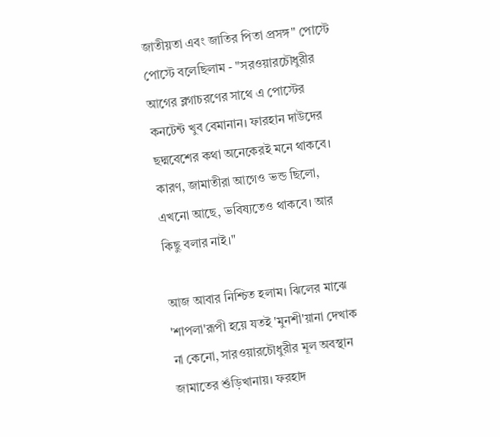জাতীয়তা এবং জাতির পিতা প্রসঙ্গ" পোস্টে পোস্টে বলেছিলাম - "সরওয়ারচৌধুরীর আগের ব্লগাচরণের সাথে এ পোস্টের কনটেন্ট খুব বেমানান। ফারহান দাউদের ছদ্মবেশের কথা অনেকেরই মনে থাকবে। কারণ, জামাতীরা আগেও ভন্ড ছিলো, এখনো আছে, ভবিষ্যতেও থাকবে। আর কিছু বলার নাই।"

আজ আবার নিশ্চিত হলাম। ঝিলের মাঝে 'শাপলা'রূপী হয়ে যতই 'মুনশী'য়ানা দেখাক না কেনো, সারওয়ারচৌধুরীর মূল অবস্থান জামাতের শুঁড়িখানায়। ফরহাদ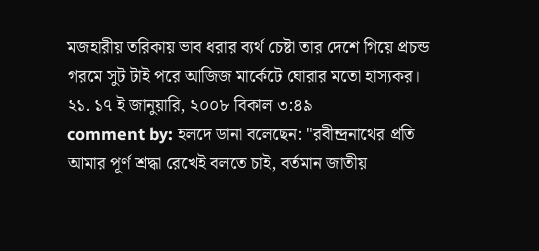মজহারীয় তরিকায় ভাব ধরার ব্যর্থ চেষ্টা তার দেশে গিয়ে প্রচন্ড গরমে সুট টাই পরে আজিজ মার্কেটে ঘোরার মতো হাস্যকর।
২১. ১৭ ই জানুয়ারি, ২০০৮ বিকাল ৩:৪৯
comment by: হলদে ডানা বলেছেন: "রবীন্দ্রনাথের প্রতি আমার পূর্ণ শ্রদ্ধা রেখেই বলতে চাই, বর্তমান জাতীয়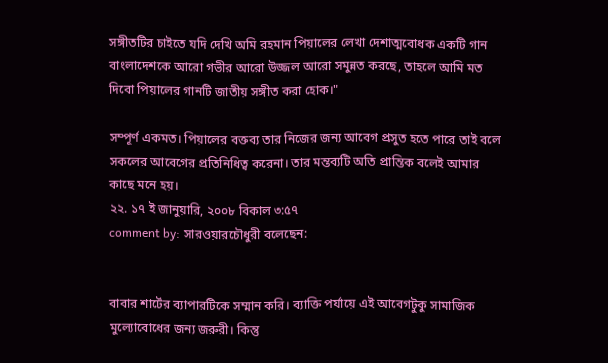সঙ্গীতটির চাইতে যদি দেখি অমি রহমান পিয়ালের লেখা দেশাত্মবোধক একটি গান বাংলাদেশকে আরো গভীর আরো উজ্জল আরো সমুন্নত করছে, তাহলে আমি মত দিবো পিয়ালের গানটি জাতীয় সঙ্গীত করা হোক।"

সম্পূর্ণ একমত। পিয়ালের বক্তব্য তার নিজের জন্য আবেগ প্রসুত হতে পারে তাই বলে সকলের আবেগের প্রতিনিধিত্ব করেনা। তার মন্তব্যটি অতি প্রান্তিক বলেই আমার কাছে মনে হয়।
২২. ১৭ ই জানুয়ারি, ২০০৮ বিকাল ৩:৫৭
comment by: সারওয়ারচৌধুরী বলেছেন:


বাবার শার্টের ব্যাপারটিকে সম্মান করি। ব্যাক্তি পর্যায়ে এই আবেগটুকু সামাজিক মুল্যোবোধের জন্য জরুরী। কিন্তু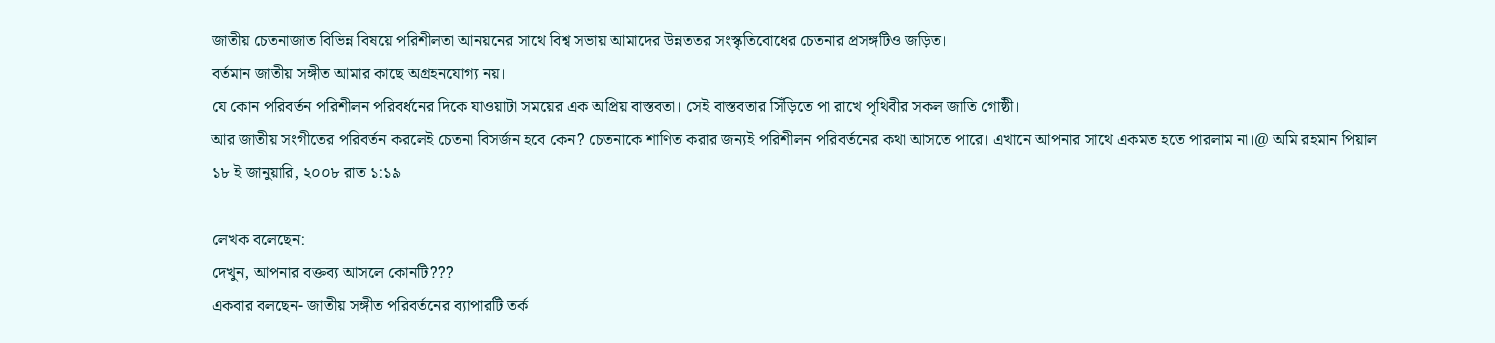জাতীয় চেতনাজাত বিভিন্ন বিষয়ে পরিশীলতা আনয়নের সাথে বিশ্ব সভায় আমাদের উন্নততর সংস্কৃতিবোধের চেতনার প্রসঙ্গটিও জড়িত।
বর্তমান জাতীয় সঙ্গীত আমার কাছে অগ্রহনযোগ্য নয়।
যে কোন পরিবর্তন পরিশীলন পরিবর্ধনের দিকে যাওয়াটা সময়ের এক অপ্রিয় বাস্তবতা। সেই বাস্তবতার সিঁড়িতে পা রাখে পৃথিবীর সকল জাতি গোষ্ঠী।
আর জাতীয় সংগীতের পরিবর্তন করলেই চেতনা বিসর্জন হবে কেন? চেতনাকে শাণিত করার জন্যই পরিশীলন পরিবর্তনের কথা আসতে পারে। এখানে আপনার সাথে একমত হতে পারলাম না।@ অমি রহমান পিয়াল
১৮ ই জানুয়ারি, ২০০৮ রাত ১:১৯

লেখক বলেছেন:
দেখুন, আপনার বক্তব্য আসলে কোনটি???
একবার বলছেন- জাতীয় সঙ্গীত পরিবর্তনের ব্যাপারটি তর্ক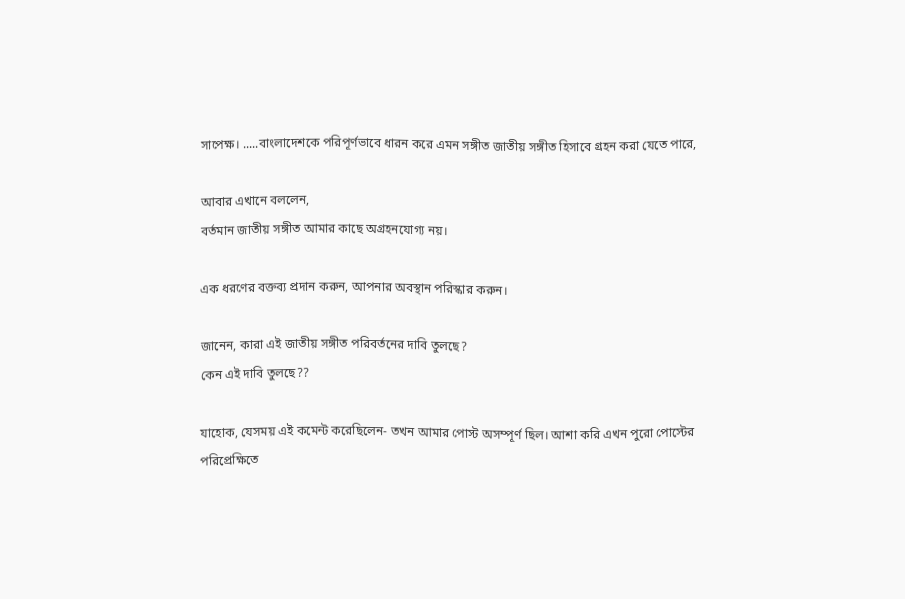সাপেক্ষ। .....বাংলাদেশকে পরিপূর্ণভাবে ধারন করে এমন সঙ্গীত জাতীয় সঙ্গীত হিসাবে গ্রহন করা যেতে পারে,

আবার এখানে বললেন,
বর্তমান জাতীয় সঙ্গীত আমার কাছে অগ্রহনযোগ্য নয়।

এক ধরণের বক্তব্য প্রদান করুন, আপনার অবস্থান পরিস্কার করুন।

জানেন, কারা এই জাতীয় সঙ্গীত পরিবর্তনের দাবি তুলছে?
কেন এই দাবি তুলছে??

যাহোক, যেসময় এই কমেন্ট করেছিলেন- তখন আমার পোস্ট অসম্পূর্ণ ছিল। আশা করি এখন পুরো পোস্টের পরিপ্রেক্ষিতে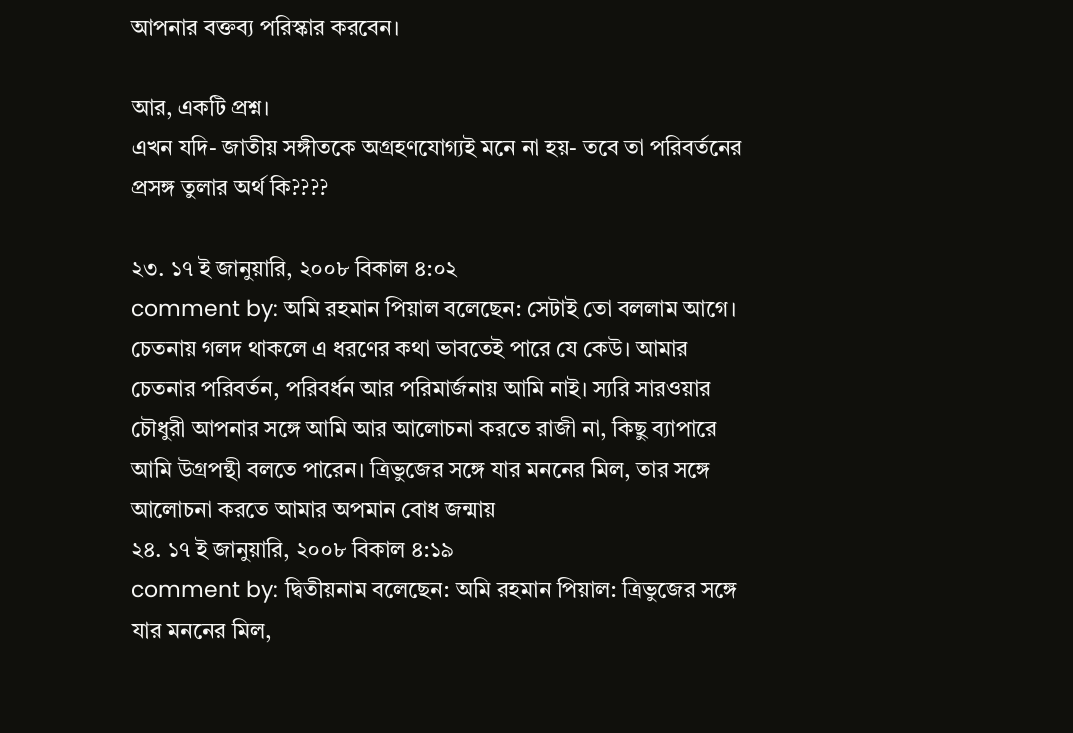আপনার বক্তব্য পরিস্কার করবেন।

আর, একটি প্রশ্ন।
এখন যদি- জাতীয় সঙ্গীতকে অগ্রহণযোগ্যই মনে না হয়- তবে তা পরিবর্তনের প্রসঙ্গ তুলার অর্থ কি????

২৩. ১৭ ই জানুয়ারি, ২০০৮ বিকাল ৪:০২
comment by: অমি রহমান পিয়াল বলেছেন: সেটাই তো বললাম আগে। চেতনায় গলদ থাকলে এ ধরণের কথা ভাবতেই পারে যে কেউ। আমার চেতনার পরিবর্তন, পরিবর্ধন আর পরিমার্জনায় আমি নাই। স্যরি সারওয়ার চৌধুরী আপনার সঙ্গে আমি আর আলোচনা করতে রাজী না, কিছু ব্যাপারে আমি উগ্রপন্থী বলতে পারেন। ত্রিভুজের সঙ্গে যার মননের মিল, তার সঙ্গে আলোচনা করতে আমার অপমান বোধ জন্মায়
২৪. ১৭ ই জানুয়ারি, ২০০৮ বিকাল ৪:১৯
comment by: দ্বিতীয়নাম বলেছেন: অমি রহমান পিয়াল: ত্রিভুজের সঙ্গে যার মননের মিল,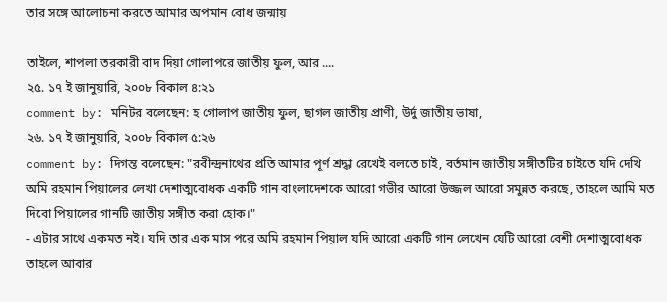তার সঙ্গে আলোচনা করতে আমার অপমান বোধ জন্মায়

তাইলে, শাপলা তরকারী বাদ দিয়া গোলাপরে জাতীয় ফুল, আর ....
২৫. ১৭ ই জানুয়ারি, ২০০৮ বিকাল ৪:২১
comment by: মনিটর বলেছেন: হ গোলাপ জাতীয় ফুল, ছাগল জাতীয় প্রাণী, উর্দু জাতীয় ভাষা,
২৬. ১৭ ই জানুয়ারি, ২০০৮ বিকাল ৫:২৬
comment by: দিগন্ত বলেছেন: "রবীন্দ্রনাথের প্রতি আমার পূর্ণ শ্রদ্ধা রেখেই বলতে চাই, বর্তমান জাতীয় সঙ্গীতটির চাইতে যদি দেখি অমি রহমান পিয়ালের লেখা দেশাত্মবোধক একটি গান বাংলাদেশকে আরো গভীর আরো উজ্জল আরো সমুন্নত করছে, তাহলে আমি মত দিবো পিয়ালের গানটি জাতীয় সঙ্গীত করা হোক।"
- এটার সাথে একমত নই। যদি তার এক মাস পরে অমি রহমান পিয়াল যদি আরো একটি গান লেখেন যেটি আরো বেশী দেশাত্মবোধক তাহলে আবার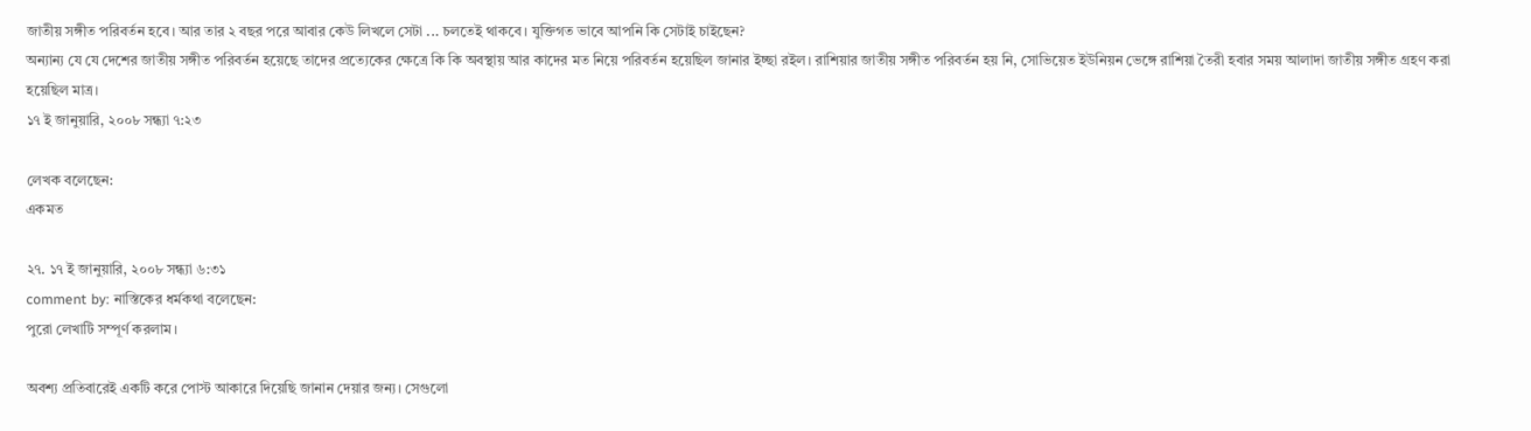জাতীয় সঙ্গীত পরিবর্তন হবে। আর তার ২ বছর পরে আবার কেউ লিখলে সেটা ... চলতেই থাকবে। যুক্তিগত ভাবে আপনি কি সেটাই চাইছেন?
অন্যান্য যে যে দেশের জাতীয় সঙ্গীত পরিবর্তন হয়েছে তাদের প্রত্যেকের ক্ষেত্রে কি কি অবস্থায় আর কাদের মত নিয়ে পরিবর্তন হয়েছিল জানার ইচ্ছা রইল। রাশিয়ার জাতীয় সঙ্গীত পরিবর্তন হয় নি, সোভিয়েত ইউনিয়ন ভেঙ্গে রাশিয়া তৈরী হবার সময় আলাদা জাতীয় সঙ্গীত গ্রহণ করা হয়েছিল মাত্র।
১৭ ই জানুয়ারি, ২০০৮ সন্ধ্যা ৭:২৩

লেখক বলেছেন:
একমত

২৭. ১৭ ই জানুয়ারি, ২০০৮ সন্ধ্যা ৬:৩১
comment by: নাস্তিকের ধর্মকথা বলেছেন:
পুরো লেখাটি সম্পূর্ণ করলাম।

অবশ্য প্রতিবারেই একটি করে পোস্ট আকারে দিয়েছি জানান দেয়ার জন্য। সেগুলো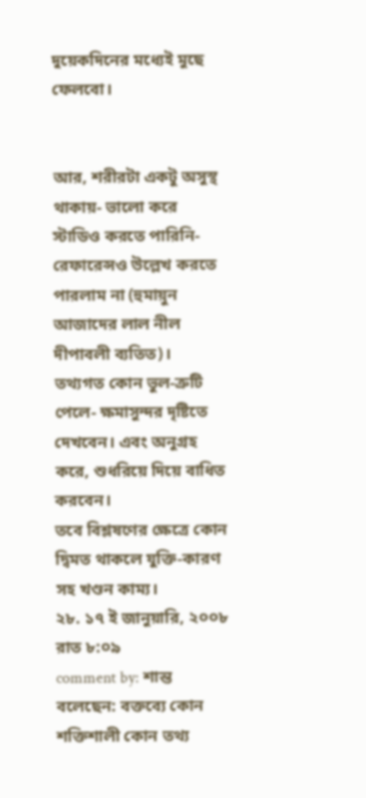দুয়েকদিনের মধ্যেই মুছে ফেলবো।


আর, শরীরটা একটু অসুস্থ থাকায়- ভালো করে স্টাডিও করতে পারিনি- রেফারেন্সও উল্লেখ করতে পারলাম না (হুমায়ুন আজাদের লাল নীল দীপাবলী ব্যতিত)।
তথ্যগত কোন ভুল-ত্রুটি পেলে- ক্ষমাসুন্দর দৃষ্টিতে দেখবেন। এবং অনুগ্রহ করে, শুধরিয়ে দিয়ে বাধিত করবেন।
তবে বিশ্লষণের ক্ষেত্রে কোন দ্বিমত থাকলে যুক্তি-কারণ সহ খণ্ডন কাম্য।
২৮. ১৭ ই জানুয়ারি, ২০০৮ রাত ৮:০৯
comment by: শান্ত বলেছেন: বক্তব্যে কোন শক্তিশালী কোন তথ্য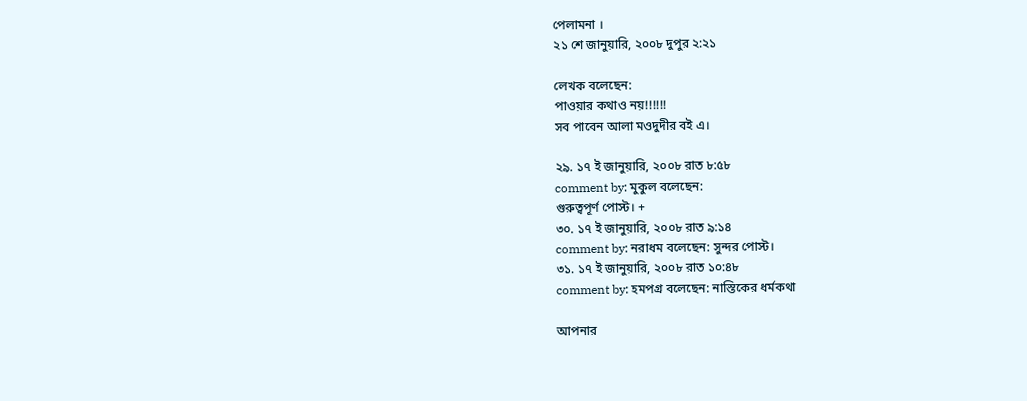পেলামনা ।
২১ শে জানুয়ারি, ২০০৮ দুপুর ২:২১

লেখক বলেছেন:
পাওয়ার কথাও নয়!!!!!!
সব পাবেন আলা মওদুদীর বই এ।

২৯. ১৭ ই জানুয়ারি, ২০০৮ রাত ৮:৫৮
comment by: মুকুল বলেছেন:
গুরুত্বপূর্ণ পোস্ট। +
৩০. ১৭ ই জানুয়ারি, ২০০৮ রাত ৯:১৪
comment by: নরাধম বলেছেন: সুন্দর পোস্ট।
৩১. ১৭ ই জানুয়ারি, ২০০৮ রাত ১০:৪৮
comment by: হমপগ্র বলেছেন: নাস্তিকের ধর্মকথা

আপনার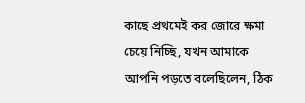কাছে প্রথমেই কর জোরে ক্ষমা চেয়ে নিচ্ছি, যখন আমাকে আপনি পড়তে বলেছিলেন, ঠিক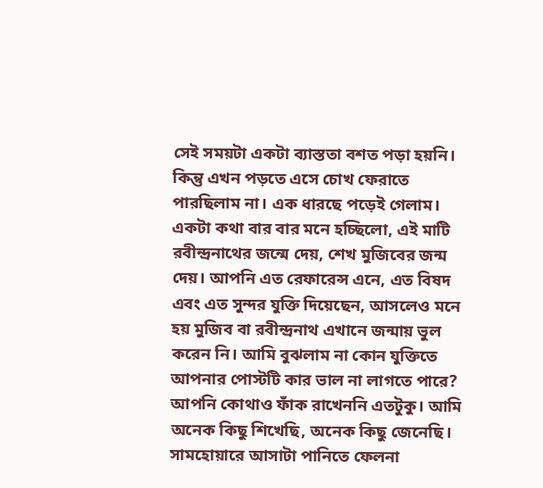সেই সময়টা একটা ব্যাস্ততা বশত পড়া হয়নি। কিন্তু এখন পড়তে এসে চোখ ফেরাতে পারছিলাম না। এক ধারছে পড়েই গেলাম। একটা কথা বার বার মনে হচ্ছিলো, এই মাটি রবীন্দ্রনাথের জন্মে দেয়, শেখ মুজিবের জন্ম দেয়। আপনি এত রেফারেন্স এনে, এত বিষদ এবং এত সুন্দর যুক্তি দিয়েছেন, আসলেও মনে হয় মুজিব বা রবীন্দ্রনাথ এখানে জন্মায় ভুল করেন নি। আমি বুঝলাম না কোন যুক্তিতে আপনার পোস্টটি কার ভাল না লাগতে পারে? আপনি কোথাও ফাঁক রাখেননি এতটুকু। আমি অনেক কিছু শিখেছি, অনেক কিছু জেনেছি। সামহোয়ারে আসাটা পানিতে ফেলনা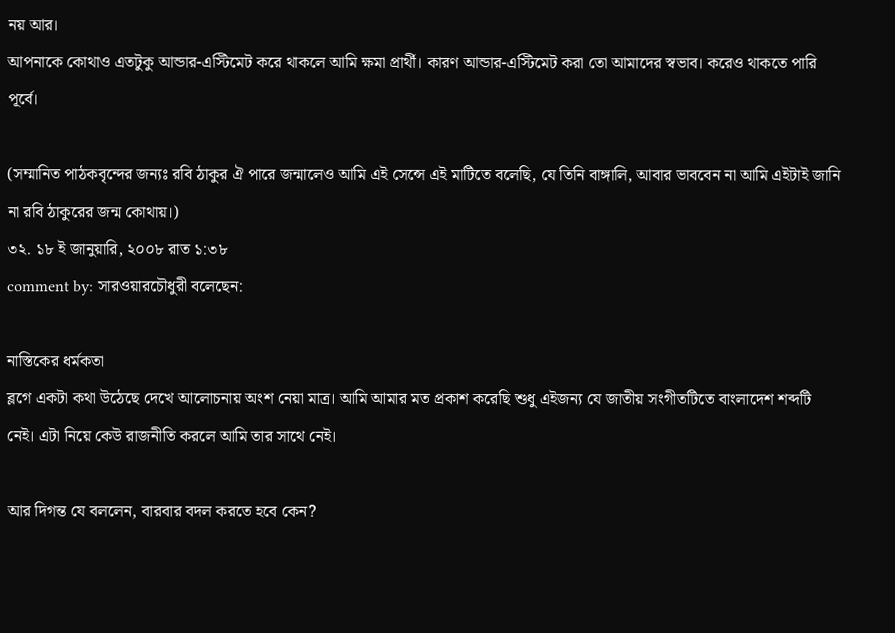নয় আর।
আপনাকে কোথাও এতটুকু আন্ডার-এস্টিমেট করে থাকলে আমি ক্ষমা প্রার্থী। কারণ আন্ডার-এস্টিমেট করা তো আমাদের স্বভাব। করেও থাকতে পারি পূর্বে।

(সম্মানিত পাঠকবৃন্দের জন্যঃ রবি ঠাকুর ঐ পারে জন্মালেও আমি এই সেন্সে এই মাটিতে বলেছি, যে তিনি বাঙ্গালি, আবার ভাববেন না আমি এইটাই জানি না রবি ঠাকুরের জন্ম কোথায়।)
৩২. ১৮ ই জানুয়ারি, ২০০৮ রাত ১:৩৮
comment by: সারওয়ারচৌধুরী বলেছেন:

নাস্তিকের ধর্মকতা
ব্লগে একটা কথা উঠেছে দেখে আলোচনায় অংশ নেয়া মাত্র। আমি আমার মত প্রকাশ করেছি শুধু এইজন্য যে জাতীয় সংগীতটিতে বাংলাদেশ শব্দটি নেই। এটা নিয়ে কেউ রাজনীতি করলে আমি তার সাথে নেই।

আর দিগন্ত যে বললেন, বারবার বদল করতে হবে কেন?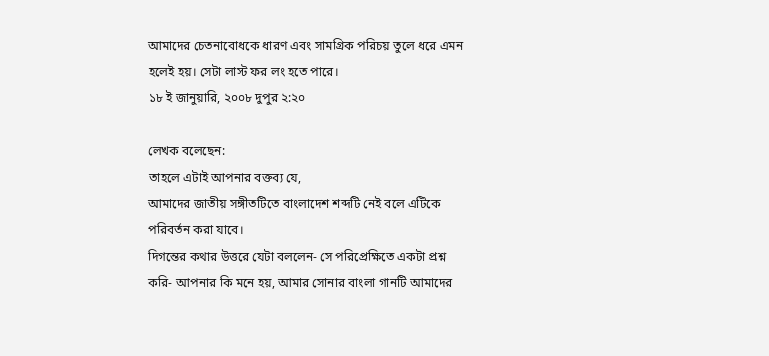আমাদের চেতনাবোধকে ধারণ এবং সামগ্রিক পরিচয় তুলে ধরে এমন হলেই হয়। সেটা লাস্ট ফর লং হতে পারে।
১৮ ই জানুয়ারি, ২০০৮ দুপুর ২:২০

লেখক বলেছেন:
তাহলে এটাই আপনার বক্তব্য যে,
আমাদের জাতীয় সঙ্গীতটিতে বাংলাদেশ শব্দটি নেই বলে এটিকে পরিবর্তন করা যাবে।
দিগন্তের কথার উত্তরে যেটা বললেন- সে পরিপ্রেক্ষিতে একটা প্রশ্ন করি- আপনার কি মনে হয়, আমার সোনার বাংলা গানটি আমাদের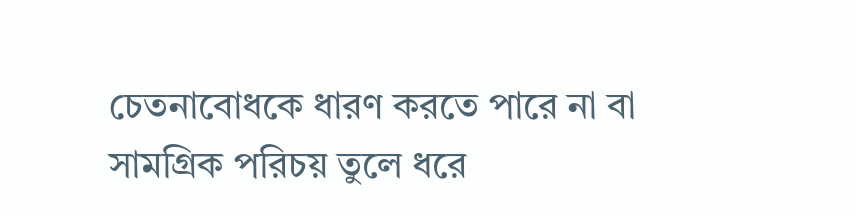চেতনাবোধকে ধারণ করতে পারে না বা সামগ্রিক পরিচয় তুলে ধরে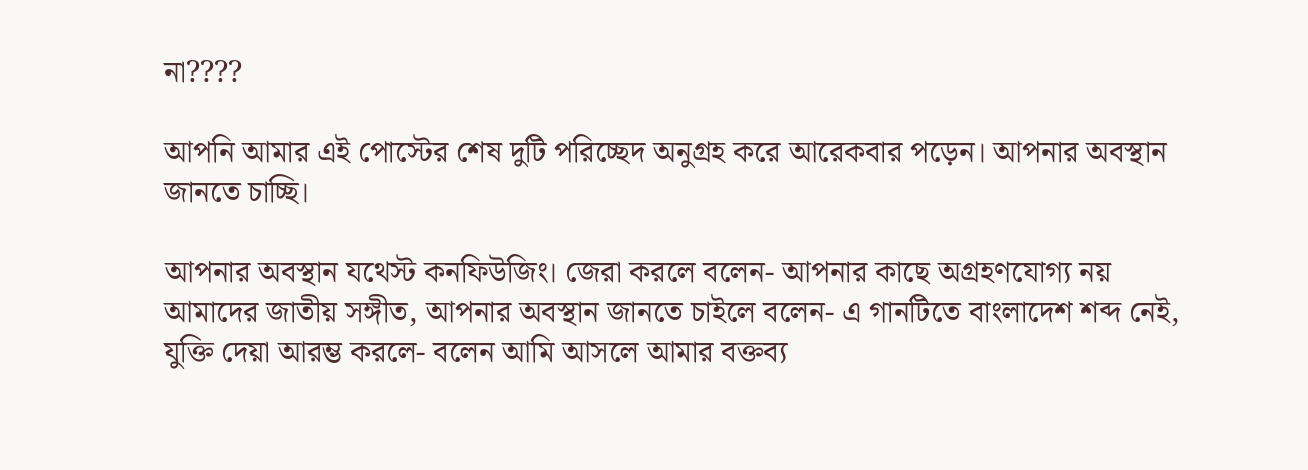না????

আপনি আমার এই পোস্টের শেষ দুটি পরিচ্ছেদ অনুগ্রহ করে আরেকবার পড়েন। আপনার অবস্থান জানতে চাচ্ছি।

আপনার অবস্থান যথেস্ট কনফিউজিং। জেরা করলে বলেন- আপনার কাছে অগ্রহণযোগ্য নয় আমাদের জাতীয় সঙ্গীত, আপনার অবস্থান জানতে চাইলে বলেন- এ গানটিতে বাংলাদেশ শব্দ নেই, যুক্তি দেয়া আরম্ভ করলে- বলেন আমি আসলে আমার বক্তব্য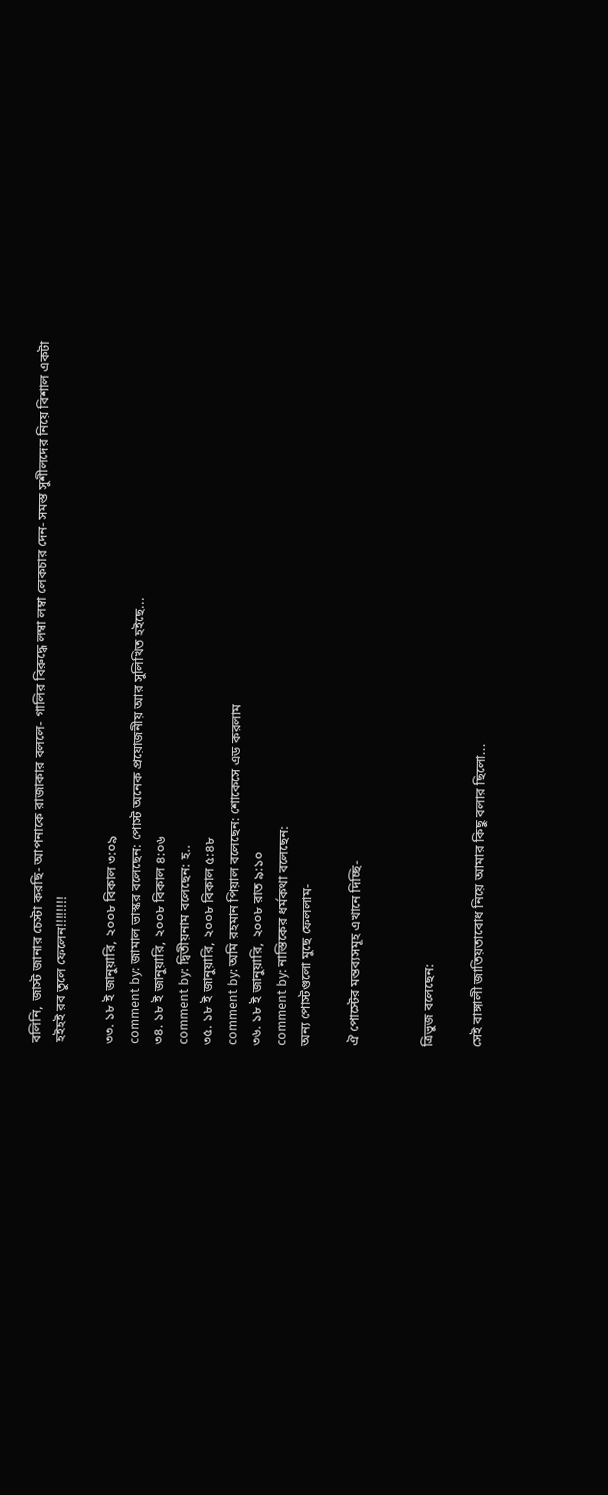বলিনি, জাস্ট জানার চেস্টা করছি- আপনাকে রাজাকার বললে- গালির বিরুদ্ধে লম্বা লম্বা লেকচার দেন- সমস্ত সুশীলদের নিয়ে বিশাল একটা হইহই রব তুলে ফেলেন!!!!!!!!

৩৩. ১৮ ই জানুয়ারি, ২০০৮ বিকাল ৩:০৯
comment by: জামাল ভাস্কর বলেছেন: পোস্ট অনেক প্রয়োজনীয় আর সুলিখিত হইছে...
৩৪. ১৮ ই জানুয়ারি, ২০০৮ বিকাল ৪:০৬
comment by: দ্বিতীয়নাম বলেছেন: হ..
৩৫. ১৮ ই জানুয়ারি, ২০০৮ বিকাল ৫:৪৮
comment by: অমি রহমান পিয়াল বলেছেন: শোকেসে এড করলাম
৩৬. ১৮ ই জানুয়ারি, ২০০৮ রাত ৯:১০
comment by: নাস্তিকের ধর্মকথা বলেছেন:
অন্য পোস্টগুলো মুছে ফেললাম-

ঐ পোস্টের মন্তব্যসমূহ এখানে দিচ্ছি-


ত্রিভুজ বলেছেন:

সেই বাঙ্গালী জাতিয়তাবোধ নিয়ে আমার কিছু বলার ছিলো...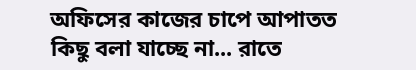অফিসের কাজের চাপে আপাতত কিছু বলা যাচ্ছে না... রাতে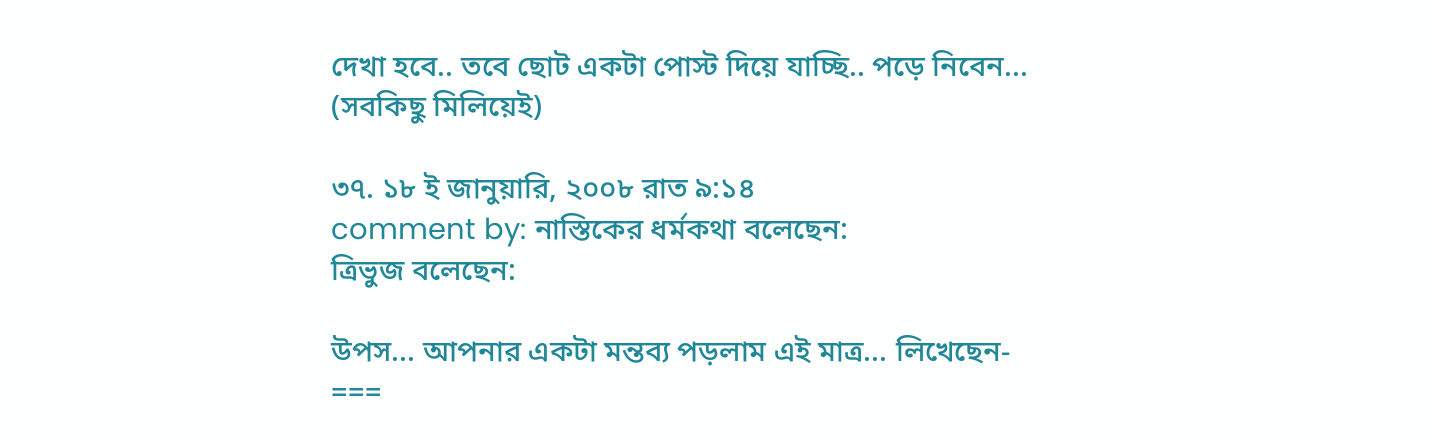দেখা হবে.. তবে ছোট একটা পোস্ট দিয়ে যাচ্ছি.. পড়ে নিবেন... (সবকিছু মিলিয়েই)

৩৭. ১৮ ই জানুয়ারি, ২০০৮ রাত ৯:১৪
comment by: নাস্তিকের ধর্মকথা বলেছেন:
ত্রিভুজ বলেছেন:

উপস... আপনার একটা মন্তব্য পড়লাম এই মাত্র... লিখেছেন-
===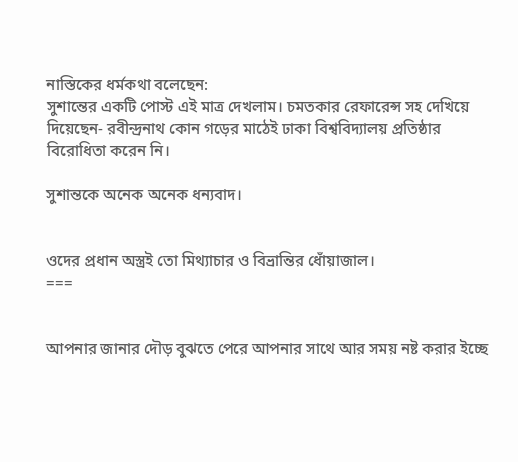নাস্তিকের ধর্মকথা বলেছেন:
সুশান্তের একটি পোস্ট এই মাত্র দেখলাম। চমতকার রেফারেন্স সহ দেখিয়ে দিয়েছেন- রবীন্দ্রনাথ কোন গড়ের মাঠেই ঢাকা বিশ্ববিদ্যালয় প্রতিষ্ঠার বিরোধিতা করেন নি।

সুশান্তকে অনেক অনেক ধন্যবাদ।


ওদের প্রধান অস্ত্রই তো মিথ্যাচার ও বিভ্রান্তির ধোঁয়াজাল।
===


আপনার জানার দৌড় বুঝতে পেরে আপনার সাথে আর সময় নষ্ট করার ইচ্ছে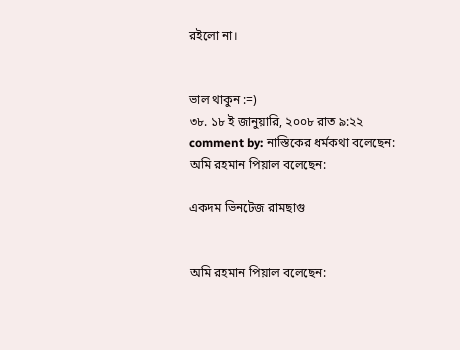রইলো না।


ভাল থাকুন :=)
৩৮. ১৮ ই জানুয়ারি, ২০০৮ রাত ৯:২২
comment by: নাস্তিকের ধর্মকথা বলেছেন:
অমি রহমান পিয়াল বলেছেন:

একদম ভিনটেজ রামছাগু


অমি রহমান পিয়াল বলেছেন: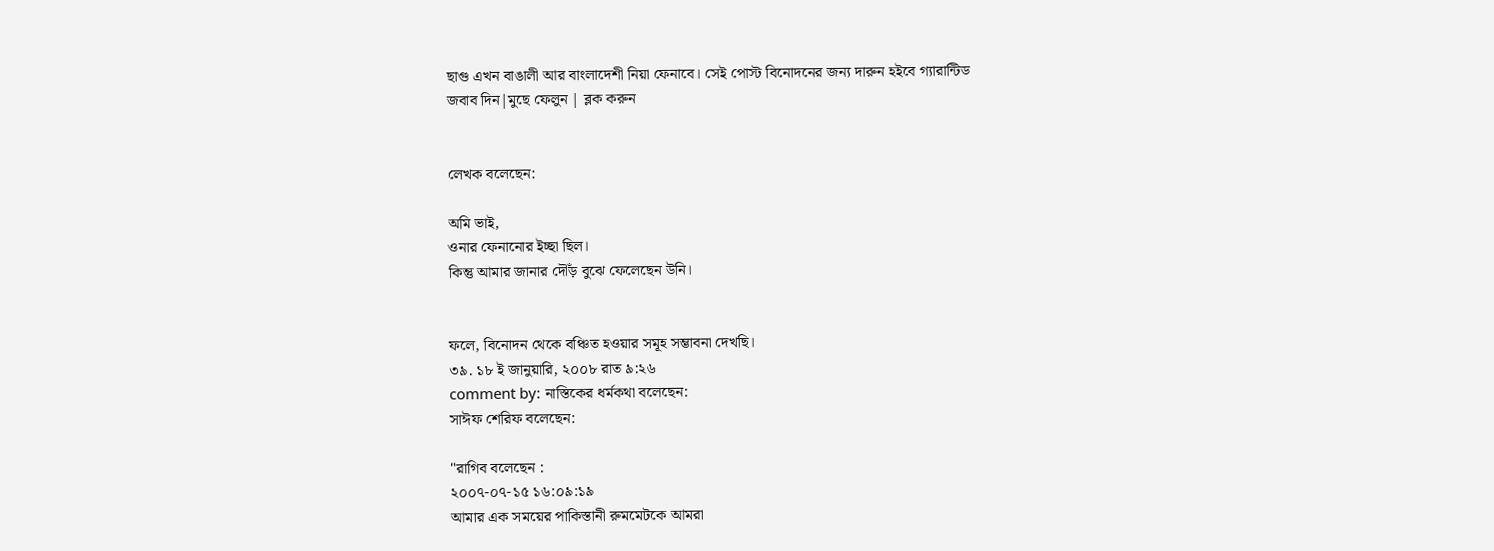ছাগু এখন বাঙালী আর বাংলাদেশী নিয়া ফেনাবে। সেই পোস্ট বিনোদনের জন্য দারুন হইবে গ্যারান্টিড
জবাব দিন|মুছে ফেলুন | ব্লক করুন


লেখক বলেছেন:

অমি ভাই,
ওনার ফেনানোর ইচ্ছা ছিল।
কিন্তু আমার জানার দৌঁড় বুঝে ফেলেছেন উনি।


ফলে, বিনোদন থেকে বঞ্চিত হওয়ার সমূহ সম্ভাবনা দেখছি।
৩৯. ১৮ ই জানুয়ারি, ২০০৮ রাত ৯:২৬
comment by: নাস্তিকের ধর্মকথা বলেছেন:
সাঈফ শেরিফ বলেছেন:

"রাগিব বলেছেন :
২০০৭-০৭-১৫ ১৬:০৯:১৯
আমার এক সময়ের পাকিস্তানী রুমমেটকে আমরা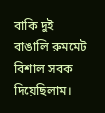বাকি দুই বাঙালি রুমমেট বিশাল সবক দিয়েছিলাম।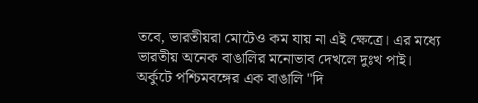তবে, ভারতীয়রা মোটেও কম যায় না এই ক্ষেত্রে। এর মধ্যে ভারতীয় অনেক বাঙালির মনোভাব দেখলে দুঃখ পাই। অর্কুটে পশ্চিমবঙ্গের এক বাঙালি "দি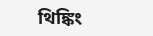থিঙ্কিং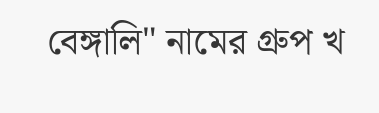বেঙ্গালি" নামের গ্রুপ খ